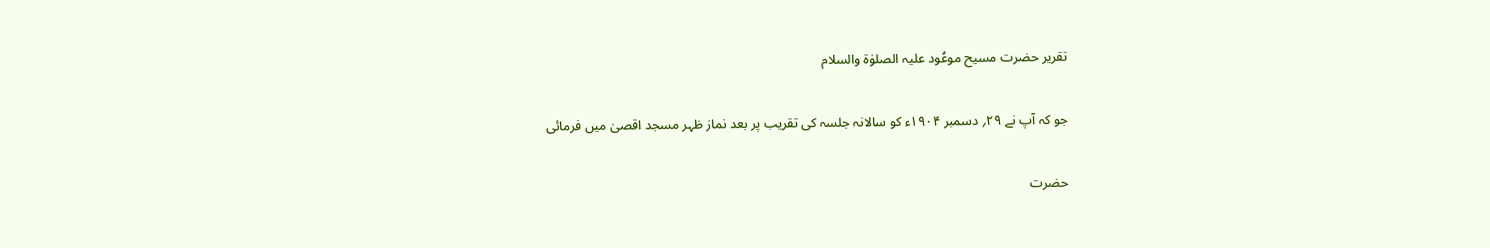تقریر حضرت مسیح موعُود علیہ الصلوٰۃ والسلام

جو کہ آپ نے ۲۹؍ دسمبر ۱۹۰۴ء کو سالانہ جلسہ کی تقریب پر بعد نماز ظہر مسجد اقصیٰ میں فرمائی

حضرت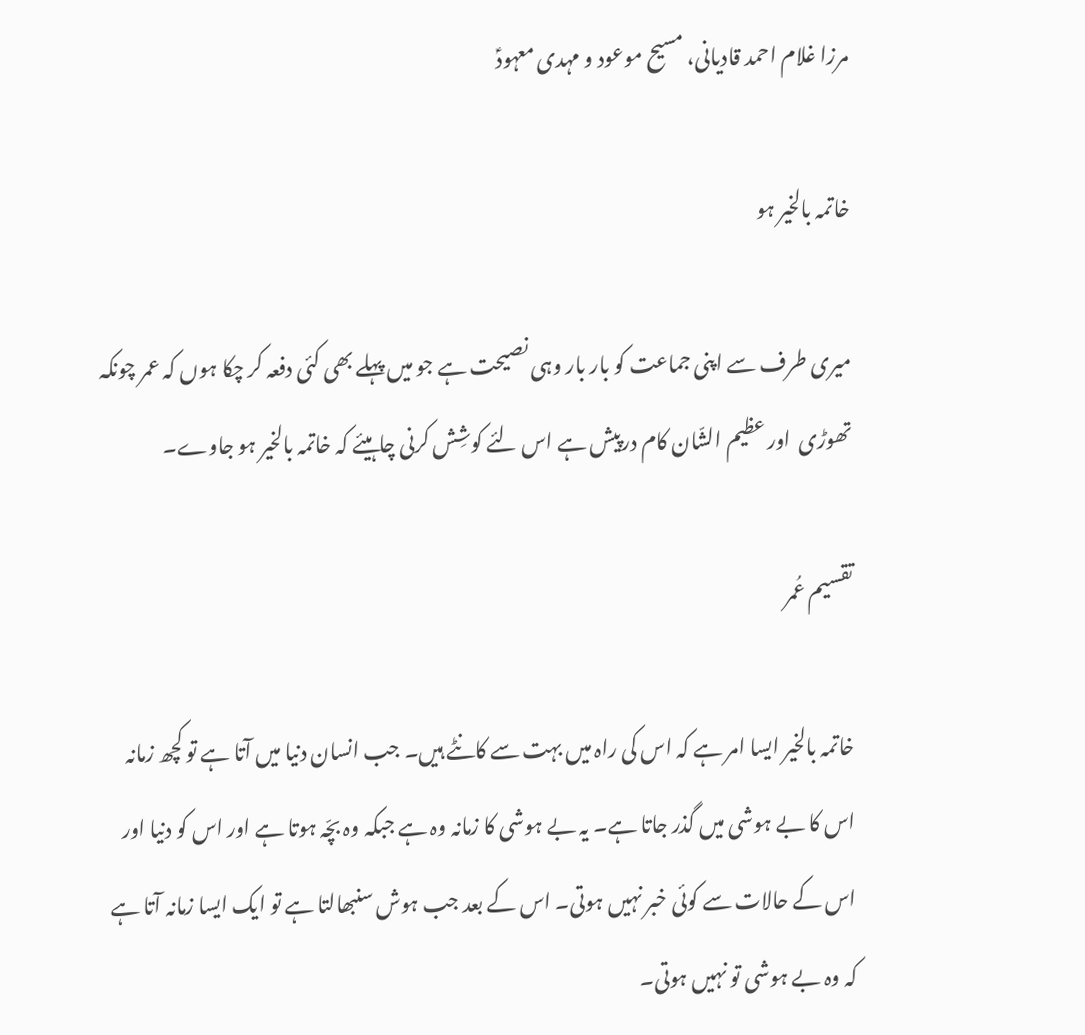مرزا غلام احمد قادیانی، مسیح موعود و مہدی معہودؑ

خاتمہ بالخیر ہو

میری طرف سے اپنی جماعت کو بار بار وہی نصیحت ہے جو میں پہلے بھی کئی دفعہ کر چکا ہوں کہ عمر چونکہ تھوڑی  اور عظیم الشّان کام درپیش ہے اس لئے کوشِش کرنی چاہیئے کہ خاتمہ بالخیر ہو جاوے۔

تقسیم عُمر

خاتمہ بالخیر ایسا امر ہے کہ اس کی راہ میں بہت سے کانٹے ہیں۔ جب انسان دنیا میں آتا ہے تو کچھ زمانہ اس کا بے ہوشی میں گذر جاتا ہے۔ یہ بے ہوشی کا زمانہ وہ ہے جبکہ وہ بچّہ ہوتا ہے اور اس کو دنیا اور اس کے حالات سے کوئی خبر نہیں ہوتی۔ اس کے بعد جب ہوش سنبھالتا ہے تو ایک ایسا زمانہ آتا ہے کہ وہ بے ہوشی تو نہیں ہوتی۔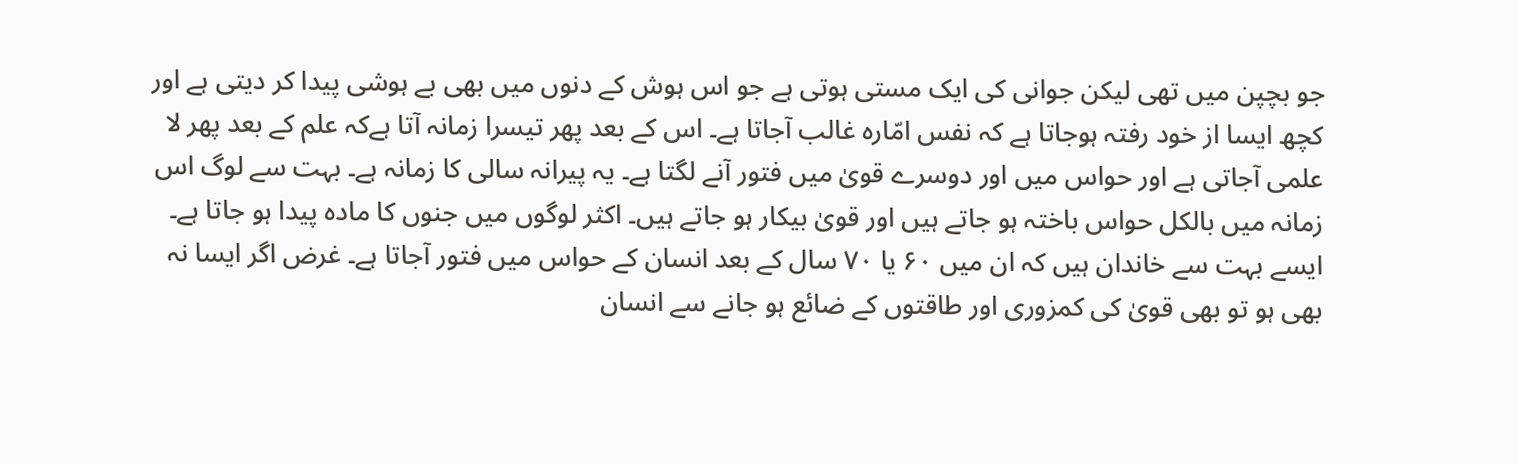جو بچپن میں تھی لیکن جوانی کی ایک مستی ہوتی ہے جو اس ہوش کے دنوں میں بھی بے ہوشی پیدا کر دیتی ہے اور کچھ ایسا از خود رفتہ ہوجاتا ہے کہ نفس امّارہ غالب آجاتا ہے۔ اس کے بعد پھر تیسرا زمانہ آتا ہےکہ علم کے بعد پھر لا علمی آجاتی ہے اور حواس میں اور دوسرے قویٰ میں فتور آنے لگتا ہے۔ یہ پیرانہ سالی کا زمانہ ہے۔ بہت سے لوگ اس زمانہ میں بالکل حواس باختہ ہو جاتے ہیں اور قویٰ بیکار ہو جاتے ہیں۔ اکثر لوگوں میں جنوں کا مادہ پیدا ہو جاتا ہے۔ ایسے بہت سے خاندان ہیں کہ ان میں ۶۰ یا ۷۰ سال کے بعد انسان کے حواس میں فتور آجاتا ہے۔ غرض اگر ایسا نہ بھی ہو تو بھی قویٰ کی کمزوری اور طاقتوں کے ضائع ہو جانے سے انسان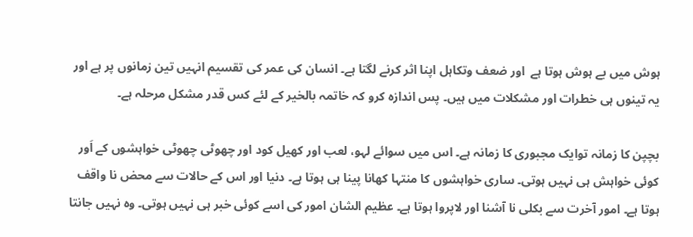ہوش میں بے ہوش ہوتا ہے  اور ضعف وتکاہل اپنا اثر کرنے لگتا ہے۔ انسان کی عمر کی تقسیم انہیں تین زمانوں پر ہے اور یہ تینوں ہی خطرات اور مشکلات میں ہیں۔ پس اندازہ کرو کہ خاتمہ بالخیر کے لئے کس قدر مشکل مرحلہ ہے۔

بچپن کا زمانہ توایک مجبوری کا زمانہ ہے۔ اس میں سوائے لہو، لعب اور کھیل کود اور چھوٹی چھوٹی خواہشوں کے اَور کوئی خواہش ہی نہیں ہوتی۔ ساری خواہشوں کا منتہا کھانا پینا ہی ہوتا ہے۔ دنیا اور اس کے حالات سے محض نا واقف ہوتا ہے۔ امور آخرت سے بکلی نا آشنا اور لاپروا ہوتا ہے۔ عظیم الشان امور کی اسے کوئی خبر ہی نہیں ہوتی۔ وہ نہیں جانتا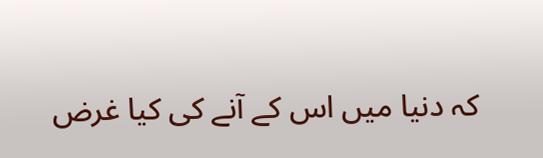کہ دنیا میں اس کے آنے کی کیا غرض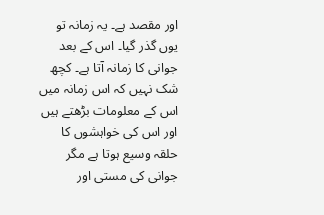اور مقصد ہے۔ یہ زمانہ تو یوں گذر گیا۔ اس کے بعد جوانی کا زمانہ آتا ہے۔ کچھ شک نہیں کہ اس زمانہ میں اس کے معلومات بڑھتے ہیں اور اس کی خواہشوں کا حلقہ وسیع ہوتا ہے مگر جوانی کی مستی اور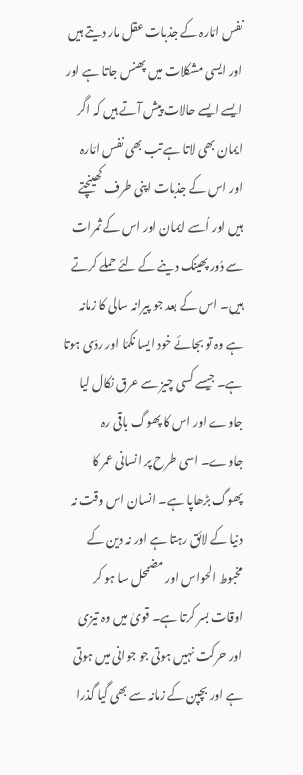نفس امّارہ کے جذبات عقل مار دیتے ہیں اور ایسی مشکلات میں پھنس جاتا ہے اور ایسے ایسے حالات پیش آتے ہیں کہ اگر ایمان بھی لاتا ہے تب بھی نفس امّارہ اور اس کے جذبات اپنی طرف کھینچتے ہیں اور اُسے ایمان اور اس کے ثمرات سے دُور پھینک دینے کے لئے حملے کرتے ہیں۔ اس کے بعد جو پیرانہ سالی کا زمانہ ہے وہ تو بجائے خود ایسا نکمّا اور ردّی ہوتا ہے۔ جیسے کسی چیز سے عرق نکال لیا جاوے اور اس کا پھوگ باقی رہ جاوے۔ اسی طرح پر انسانی عمر کا پھوگ بڑھاپا ہے۔ انسان اس وقت نہ دنیا کے لائق رہتا ہے اور نہ دین کے مخبوط الحواس اور مضمحل سا ہو کر اوقات بسر کرتا ہے۔ قویٰ میں وہ تیزی اور حرکت نہیں ہوتی جو جوانی میں ہوتی ہے اور بچپن کے زمانہ سے بھی گیا گذرا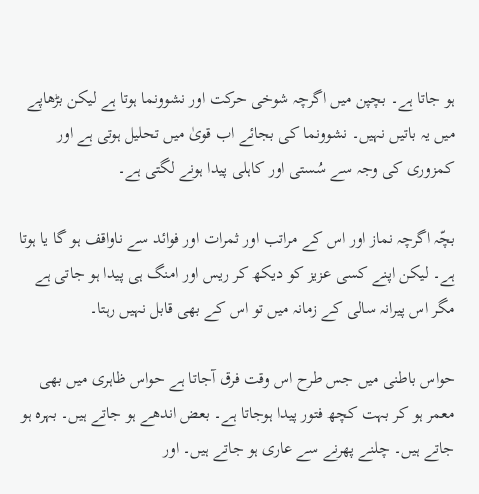ہو جاتا ہے۔ بچپن میں اگرچہ شوخی حرکت اور نشوونما ہوتا ہے لیکن بڑھاپے میں یہ باتیں نہیں۔ نشوونما کی بجائے اب قویٰ میں تحلیل ہوتی ہے اور کمزوری کی وجہ سے سُستی اور کاہلی پیدا ہونے لگتی ہے۔

بچّہ اگرچہ نماز اور اس کے مراتب اور ثمرات اور فوائد سے ناواقف ہو گا یا ہوتا ہے۔ لیکن اپنے کسی عزیز کو دیکھ کر ریس اور امنگ ہی پیدا ہو جاتی ہے مگر اس پیرانہ سالی کے زمانہ میں تو اس کے بھی قابل نہیں رہتا۔

حواس باطنی میں جس طرح اس وقت فرق آجاتا ہے حواس ظاہری میں بھی معمر ہو کر بہت کچھ فتور پیدا ہوجاتا ہے۔ بعض اندھے ہو جاتے ہیں۔ بہرہ ہو جاتے ہیں۔ چلنے پھرنے سے عاری ہو جاتے ہیں۔ اور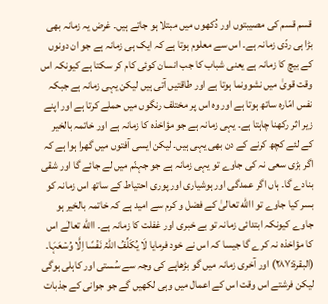قسم قسم کی مصیبتوں اور دُکھوں میں مبتلا ہو جاتے ہیں۔ غرض یہ زمانہ بھی بڑا ہی ردّی زمانہ ہے۔ اس سے معلوم ہوتا ہے کہ ایک ہی زمانہ ہے جو ان دونوں کے بیچ کا زمانہ ہے یعنی شباب کا جب انسان کوئی کام کر سکتا ہے کیونکہ اس وقت قویٰ میں نشوونما ہوتا ہے اور طاقتیں آتی ہیں لیکن یہی زمانہ ہے جبکہ نفس امّارہ ساتھ ہوتا ہے اور وہ اس پر مختلف رنگوں میں حملے کرتا ہے اور اپنے زیر اثر رکھنا چاہتا ہے۔ یہی زمانہ ہے جو مؤاخذہ کا زمانہ ہے اور خاتمہ بالخیر کے لئے کچھ کرنے کے دن بھی یہی ہیں۔ لیکن ایسی آفتوں میں گھرا ہوا ہے کہ اگر بڑی سعی نہ کی جاوے تو یہی زمانہ ہے جو جہنّم میں لے جائے گا اور شقی بنادے گا۔ ہاں اگر عمدگی اور ہوشیاری اور پوری احتیاط کے ساتھ اس زمانہ کو بسر کیا جاوے تو االله تعالیٰ کے فضل و کرم سے امید ہے کہ خاتمہ بالخیر ہو جاوے کیونکہ ابتدائی زمانہ تو بے خبری اور غفلت کا زمانہ ہے۔ االله تعالٰے اس کا مؤاخذہ نہ کرے گا جیسا کہ اس نے خود فرمایا لَا یُکَلِّفُ اللّٰہُ نَفۡسًا اِلَّا وُسۡعَہَا۔ (البقرۃ:۲۸۷) اور آخری زمانہ میں گو بڑھاپے کی وجہ سے سُستی اور کاہلی ہوگی لیکن فرشتے اس وقت اس کے اعمال میں وہی لکھیں گے جو جوانی کے جذبات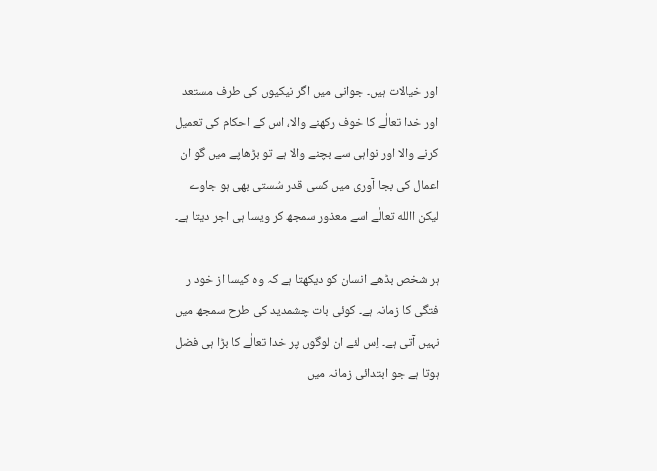اور خیالات ہیں۔ جوانی میں اگر نیکیوں کی طرف مستعد اور خدا تعالٰے کا خوف رکھنے والا، اس کے احکام کی تعمیل کرنے والا اور نواہی سے بچنے والا ہے تو بڑھاپے میں گو ان اعمال کی بجا آوری میں کسی قدر سُستی بھی ہو جاوے لیکن االله تعالٰے اسے معذور سمجھ کر ویسا ہی اجر دیتا ہے۔

ہر شخص بڈھے انسان کو دیکھتا ہے کہ وہ کیسا از خود ر فتگی کا زمانہ ہے۔ کوئی بات چشمدید کی طرح سمجھ میں نہیں آتی ہے۔ اِس لئے ان لوگوں پر خدا تعالٰے کا بڑا ہی فضل ہوتا ہے جو ابتدائی زمانہ میں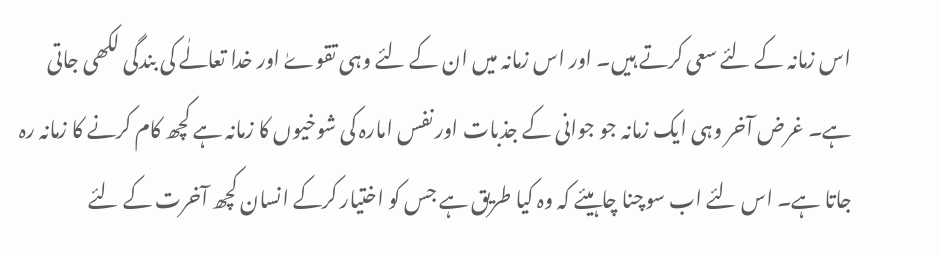اس زمانہ کے لئے سعی کرتے ہیں۔ اور اس زمانہ میں ان کے لئے وہی تقوےٰ اور خدا تعالٰے کی بندگی لکھی جاتی ہے۔ غرض آخر وہی ایک زمانہ جو جوانی کے جذبات اور نفس امارہ کی شوخیوں کا زمانہ ہے کچھ کام کرنے کا زمانہ رہ جاتا ہے۔ اس لئے اب سوچنا چاہیئے کہ وہ کیا طریق ہے جس کو اختیار کرکے انسان کچھ آخرت کے لئے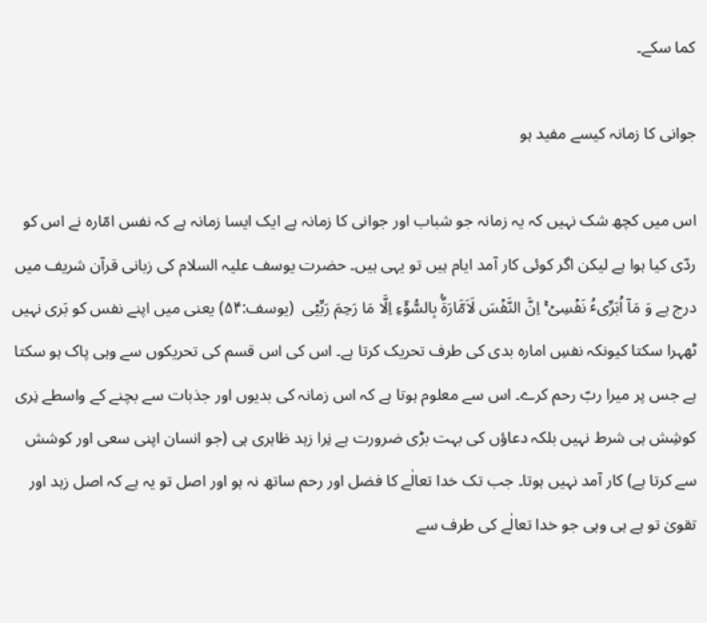کما سکے۔

جوانی کا زمانہ کیسے مفید ہو

اس میں کچھ شک نہیں کہ یہ زمانہ جو شباب اور جوانی کا زمانہ ہے ایک ایسا زمانہ ہے کہ نفس امّارہ نے اس کو ردّی کیا ہوا ہے لیکن اگر کوئی کار آمد ایام ہیں تو یہی ہیں۔ حضرت یوسف علیہ السلام کی زبانی قرآن شریف میں درج ہے وَ مَاۤ اُبَرِّیٴُ نَفۡسِیۡ ۚ اِنَّ النَّفۡسَ لَاَمَّارَۃٌۢ بِالسُّوۡٓءِ اِلَّا مَا رَحِمَ رَبِّیۡی  (یوسف:۵۴) یعنی میں اپنے نفس کو بَری نہیں ٹھہرا سکتا کیونکہ نفسِ امارہ بدی کی طرف تحریک کرتا ہے۔ اس کی اس قسم کی تحریکوں سے وہی پاک ہو سکتا ہے جس پر میرا ربّ رحم کرے۔ اس سے معلوم ہوتا ہے کہ اس زمانہ کی بدیوں اور جذبات سے بچنے کے واسطے نِری کوشِش ہی شرط نہیں بلکہ دعاؤں کی بہت بڑی ضرورت ہے نِرا زہد ظاہری ہی (جو انسان اپنی سعی اور کوشش سے کرتا ہے) کار آمد نہیں ہوتا۔ جب تک خدا تعالٰے کا فضل اور رحم ساتھ نہ ہو اور اصل تو یہ ہے کہ اصل زہد اور تقویٰ تو ہے ہی وہی جو خدا تعالٰے کی طرف سے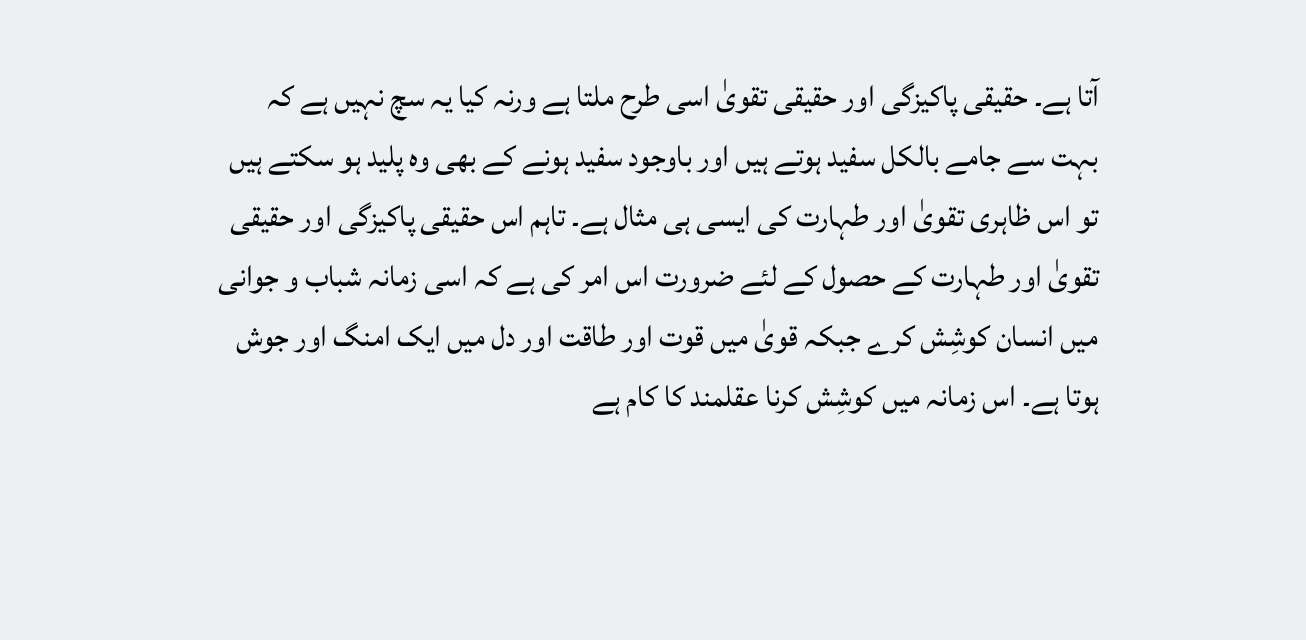آتا ہے۔ حقیقی پاکیزگی اور حقیقی تقویٰ اسی طرح ملتا ہے ورنہ کیا یہ سچ نہیں ہے کہ بہت سے جامے بالکل سفید ہوتے ہیں اور باوجود سفید ہونے کے بھی وہ پلید ہو سکتے ہیں تو اس ظاہری تقویٰ اور طہارت کی ایسی ہی مثال ہے۔ تاہم اس حقیقی پاکیزگی اور حقیقی تقویٰ اور طہارت کے حصول کے لئے ضرورت اس امر کی ہے کہ اسی زمانہ شباب و جوانی میں انسان کوشِش کرے جبکہ قویٰ میں قوت اور طاقت اور دل میں ایک امنگ اور جوش ہوتا ہے۔ اس زمانہ میں کوشِش کرنا عقلمند کا کام ہے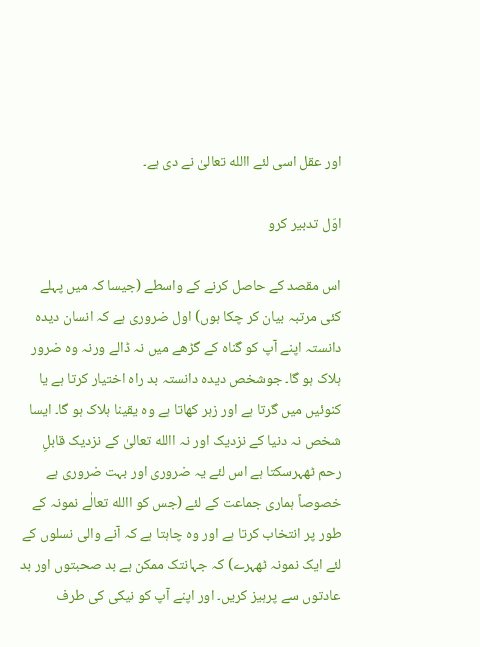اور عقل اسی لئے االله تعالیٰ نے دی ہے۔

اوّل تدبیر کرو

اس مقصد کے حاصل کرنے کے واسطے (جیسا کہ میں پہلے کئی مرتبہ بیان کر چکا ہوں) اول ضروری ہے کہ انسان دیدہ دانستہ اپنے آپ کو گناہ کے گڑھے میں نہ ڈالے ورنہ وہ ضرور ہلاک ہو گا۔ جوشخص دیدہ دانستہ بد راہ اختیار کرتا ہے یا کنوئیں میں گرتا ہے اور زہر کھاتا ہے وہ یقینا ہلاک ہو گا۔ ایسا شخص نہ دنیا کے نزدیک اور نہ االله تعالیٰ کے نزدیک قابلِ رحم ٹھہرسکتا ہے اس لئے یہ ضروری اور بہت ضروری ہے خصوصاً ہماری جماعت کے لئے (جس کو االله تعالٰے نمونہ کے طور پر انتخاب کرتا ہے اور وہ چاہتا ہے کہ آنے والی نسلوں کے لئے ایک نمونہ ٹھہرے) کہ جہانتک ممکن ہے بد صحبتوں اور بد عادتوں سے پرہیز کریں۔ اور اپنے آپ کو نیکی کی طرف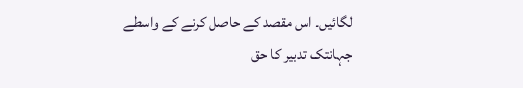لگائیں۔ اس مقصد کے حاصل کرنے کے واسطے جہانتک تدبیر کا حق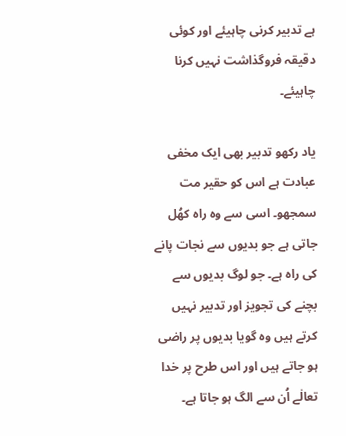ہے تدبیر کرنی چاہیئے اور کوئی دقیقہ فروگذاشت نہیں کرنا چاہیئے۔

یاد رکھو تدبیر بھی ایک مخفی عبادت ہے اس کو حقیر مت سمجھو۔ اسی سے وہ راہ کھُل جاتی ہے جو بدیوں سے نجات پانے کی راہ ہے۔ جو لوگ بدیوں سے بچنے کی تجویز اور تدبیر نہیں کرتے ہیں وہ گویا بدیوں پر راضی ہو جاتے ہیں اور اس طرح پر خدا تعالٰے اُن سے الگ ہو جاتا ہے۔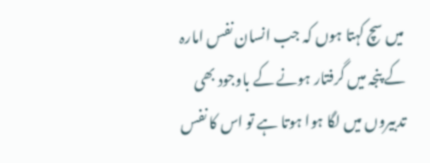میں سچ کہتا ہوں کہ جب انسان نفس امارہ کے پنجہ میں گرفتار ہونے کے باوجود بھی تدبیروں میں لگا ہوا ہوتا ہے تو اس کا نفس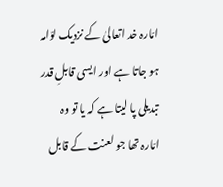امّارہ خد اتعالیٰ کے نزدیک لوّامہ ہو جاتا ہے اور ایسی قابلِ قدر تبدیلی پا لیتا ہے کہ یا تو وہ امّارہ تھا جو لعنت کے قابل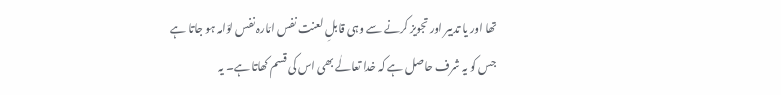تھا اور یا تدبیر اور تجویز کرنے سے وہی قابلِ لعنت نفس امّارہ نفس لوّامہ ہو جاتا ہے جس کو یہ شرف حاصل ہے کہ خدا تعالٰے بھی اس کی قسم کھاتا ہے۔ یہ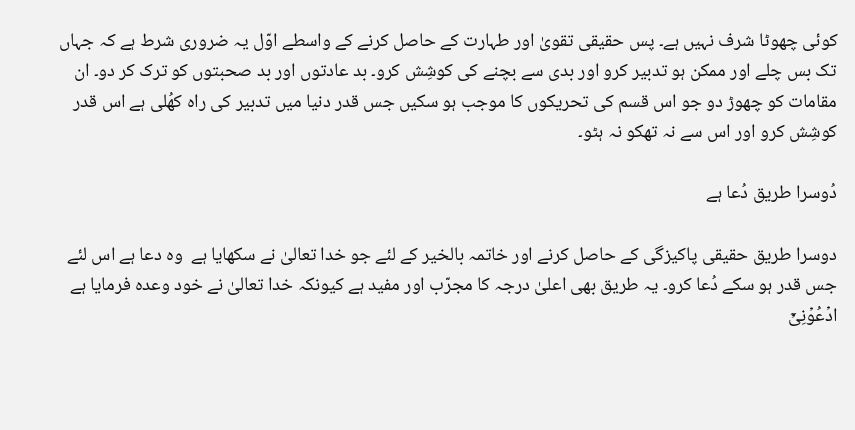کوئی چھوٹا شرف نہیں ہے۔ پس حقیقی تقویٰ اور طہارت کے حاصل کرنے کے واسطے اوّل یہ ضروری شرط ہے کہ جہاں تک بس چلے اور ممکن ہو تدبیر کرو اور بدی سے بچنے کی کوشِش کرو۔ بد عادتوں اور بد صحبتوں کو ترک کر دو۔ ان مقامات کو چھوڑ دو جو اس قسم کی تحریکوں کا موجب ہو سکیں جس قدر دنیا میں تدبیر کی راہ کھُلی ہے اس قدر کوشِش کرو اور اس سے نہ تھکو نہ ہٹو۔

دُوسرا طریق دُعا ہے

دوسرا طریق حقیقی پاکیزگی کے حاصل کرنے اور خاتمہ بالخیر کے لئے جو خدا تعالیٰ نے سکھایا ہے  وہ دعا ہے اس لئے جس قدر ہو سکے دُعا کرو۔ یہ طریق بھی اعلیٰ درجہ کا مجرّب اور مفید ہے کیونکہ خدا تعالیٰ نے خود وعدہ فرمایا ہے  ادۡعُوۡنِیۡۤ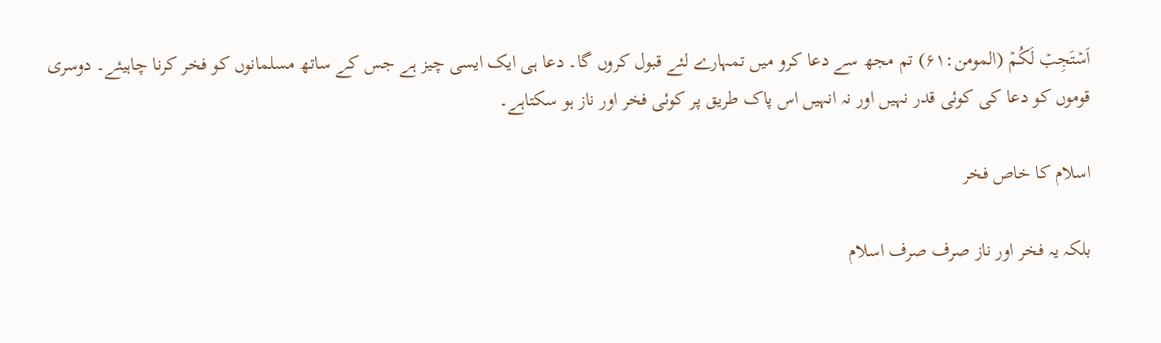اَسۡتَجِبۡ لَکُمۡ (المومن:۶۱) تم مجھ سے دعا کرو میں تمہارے لئے قبول کروں گا۔ دعا ہی ایک ایسی چیز ہے جس کے ساتھ مسلمانوں کو فخر کرنا چاہیئے۔ دوسری قوموں کو دعا کی کوئی قدر نہیں اور نہ انہیں اس پاک طریق پر کوئی فخر اور ناز ہو سکتاہے۔

اسلام کا خاص فخر

بلکہ یہ فخر اور ناز صرف صرف اسلام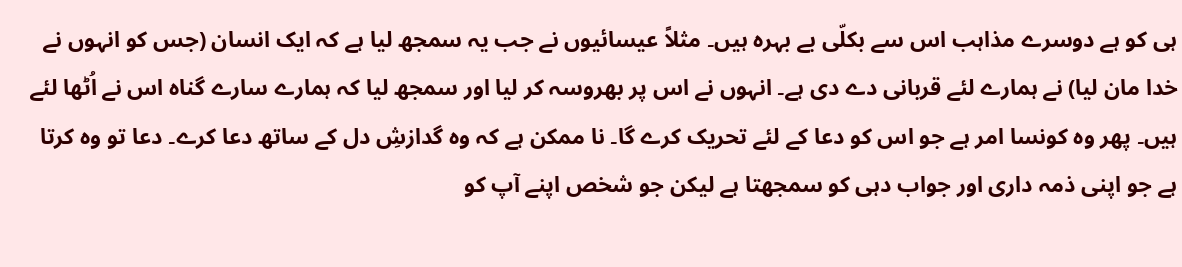ہی کو ہے دوسرے مذاہب اس سے بکلّی بے بہرہ ہیں۔ مثلاً عیسائیوں نے جب یہ سمجھ لیا ہے کہ ایک انسان (جس کو انہوں نے خدا مان لیا) نے ہمارے لئے قربانی دے دی ہے۔ انہوں نے اس پر بھروسہ کر لیا اور سمجھ لیا کہ ہمارے سارے گناہ اس نے اُٹھا لئے ہیں۔ پھر وہ کونسا امر ہے جو اس کو دعا کے لئے تحریک کرے گا۔ نا ممکن ہے کہ وہ گدازشِ دل کے ساتھ دعا کرے۔ دعا تو وہ کرتا ہے جو اپنی ذمہ داری اور جواب دہی کو سمجھتا ہے لیکن جو شخص اپنے آپ کو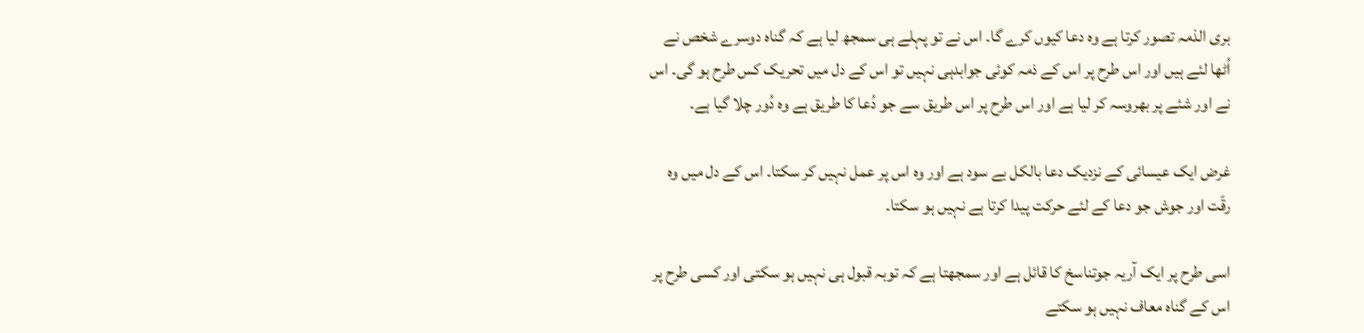بری الذمہ تصور کرتا ہے وہ دعا کیوں کرے گا۔ اس نے تو پہلے ہی سمجھ لیا ہے کہ گناہ دوسرے شخص نے اُٹھا لئے ہیں اور اس طرح پر اس کے ذمہ کوئی جوابدہی نہیں تو اس کے دل میں تحریک کس طرح ہو گی۔ اس نے اور شئے پر بھروسہ کر لیا ہے اور اس طرح پر اس طریق سے جو دُعا کا طریق ہے وہ دُور چلا گیا ہے۔

غرض ایک عیسائی کے نزدیک دعا بالکل بے سود ہے اور وہ اس پر عمل نہیں کر سکتا۔ اس کے دل میں وہ رقّت اور جوش جو دعا کے لئے حرکت پیدا کرتا ہے نہیں ہو سکتا۔

اسی طرح پر ایک آریہ جوتناسخ کا قائل ہے اور سمجھتا ہے کہ توبہ قبول ہی نہیں ہو سکتی اور کسی طرح پر اس کے گناہ معاف نہیں ہو سکتے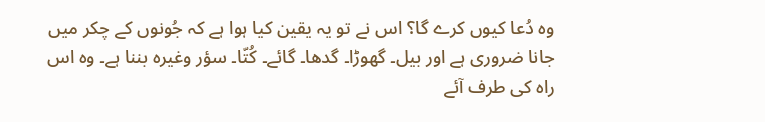وہ دُعا کیوں کرے گا؟ اس نے تو یہ یقین کیا ہوا ہے کہ جُونوں کے چکر میں جانا ضروری ہے اور بیل۔ گھوڑا۔ گدھا۔ گائے۔ کُتّا۔ سؤر وغیرہ بننا ہے۔ وہ اس راہ کی طرف آئے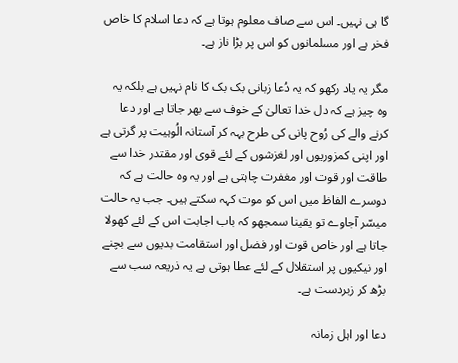گا ہی نہیں۔ اس سے صاف معلوم ہوتا ہے کہ دعا اسلام کا خاص فخر ہے اور مسلمانوں کو اس پر بڑا ناز ہے۔

مگر یہ یاد رکھو کہ یہ دُعا زبانی بک بک کا نام نہیں ہے بلکہ یہ وہ چیز ہے کہ دل خدا تعالیٰ کے خوف سے بھر جاتا ہے اور دعا کرنے والے کی رُوح پانی کی طرح بہہ کر آستانہ الُوہیت پر گرتی ہے اور اپنی کمزوریوں اور لغزشوں کے لئے قوی اور مقتدر خدا سے طاقت اور قوت اور مغفرت چاہتی ہے اور یہ وہ حالت ہے کہ دوسرے الفاظ میں اس کو موت کہہ سکتے ہیں۔ جب یہ حالت میسّر آجاوے تو یقینا سمجھو کہ باب اجابت اس کے لئے کھولا جاتا ہے اور خاص قوت اور فضل اور استقامت بدیوں سے بچنے اور نیکیوں پر استقلال کے لئے عطا ہوتی ہے یہ ذریعہ سب سے بڑھ کر زبردست ہے۔

دعا اور اہل زمانہ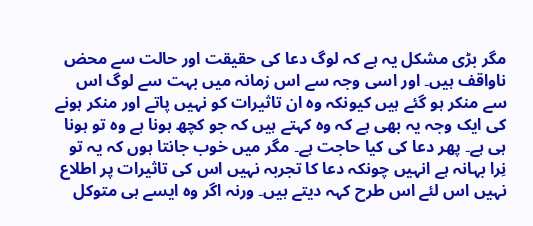مگر بڑی مشکل یہ ہے کہ لوگ دعا کی حقیقت اور حالت سے محض ناواقف ہیں۔ اور اسی وجہ سے اس زمانہ میں بہت سے لوگ اس سے منکر ہو گئے ہیں کیونکہ وہ ان تاثیرات کو نہیں پاتے اور منکر ہونے کی ایک وجہ یہ بھی ہے کہ وہ کہتے ہیں کہ جو کچھ ہونا ہے وہ تو ہونا ہی ہے۔ پھر دعا کی کیا حاجت ہے۔ مگر میں خوب جانتا ہوں کہ یہ تو نِرا بہانہ ہے انہیں چونکہ دعا کا تجربہ نہیں اس کی تاثیرات پر اطلاع نہیں اس لئے اس طرح کہہ دیتے ہیں۔ ورنہ اگر وہ ایسے ہی متوکل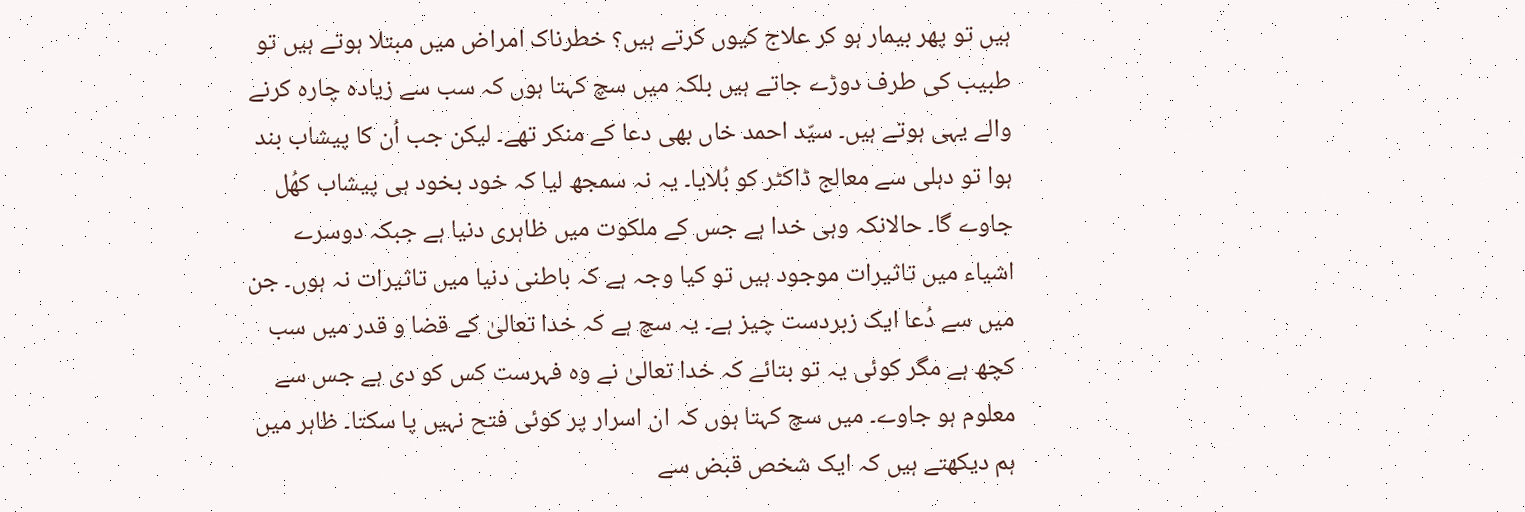ہیں تو پھر بیمار ہو کر علاج کیوں کرتے ہیں؟ خطرناک امراض میں مبتلا ہوتے ہیں تو طبیب کی طرف دوڑے جاتے ہیں بلکہ میں سچ کہتا ہوں کہ سب سے زیادہ چارہ کرنے والے یہی ہوتے ہیں۔ سیّد احمد خاں بھی دعا کے منکر تھے۔ لیکن جب اُن کا پیشاب بند ہوا تو دہلی سے معالج ڈاکٹر کو بُلایا۔ یہ نہ سمجھ لیا کہ خود بخود ہی پیشاب کھُل جاوے گا۔ حالانکہ وہی خدا ہے جس کے ملکوت میں ظاہری دنیا ہے جبکہ دوسرے اشیاء میں تاثیرات موجود ہیں تو کیا وجہ ہے کہ باطنی دنیا میں تاثیرات نہ ہوں۔ جن میں سے دُعا ایک زبردست چیز ہے۔ یہ سچ ہے کہ خدا تعالیٰ کے قضا و قدر میں سب کچھ ہے مگر کوئی یہ تو بتائے کہ خدا تعالیٰ نے وہ فہرست کس کو دی ہے جس سے معلوم ہو جاوے۔ میں سچ کہتا ہوں کہ ان اسرار پر کوئی فتح نہیں پا سکتا۔ ظاہر میں ہم دیکھتے ہیں کہ ایک شخص قبض سے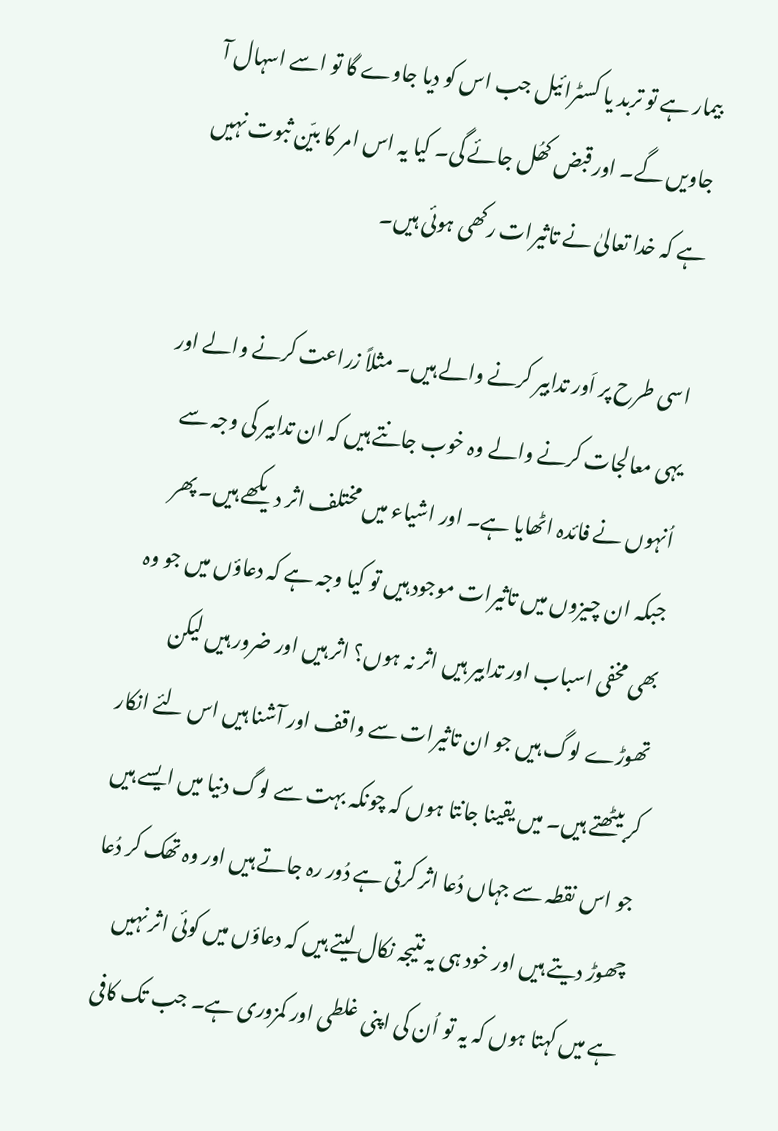بیمار ہے تو تربد یا کسٹرائیل جب اس کو دیا جاوے گا تو اسے اسہال آ جاویں گے۔ اور قبض کھُل جائے گی۔ کیا یہ اس امر کا بیّن ثبوت نہیں ہے کہ خدا تعالیٰ نے تاثیرات رکھی ہوئی ہیں۔

اسی طرح پر اَور تدابیر کرنے والے ہیں۔ مثلاً زراعت کرنے والے اور یہی معالجات کرنے والے وہ خوب جانتے ہیں کہ ان تدابیر کی وجہ سے اُنہوں نے فائدہ اٹھایا ہے۔ اور اشیاء میں مختلف اثر دیکھے ہیں۔ پھر جبکہ ان چیزوں میں تاثیرات موجود ہیں تو کیا وجہ ہے کہ دعاؤں میں جو وہ بھی مخفی اسباب اور تدابیر ہیں اثر نہ ہوں؟ اثر ہیں اور ضرور ہیں لیکن تھوڑے لوگ ہیں جو ان تاثیرات سے واقف اور آشنا ہیں اس لئے انکار کر بیٹھتے ہیں۔ میں یقینا جانتا ہوں کہ چونکہ بہت سے لوگ دنیا میں ایسے ہیں جو اس نقطہ سے جہاں دُعا اثر کرتی ہے دُور رہ جاتے ہیں اور وہ تھک کر دُعا چھوڑ دیتے ہیں اور خود ہی یہ نتیجہ نکال لیتے ہیں کہ دعاؤں میں کوئی اثر نہیں ہے میں کہتا ہوں کہ یہ تو اُن کی اپنی غلطی اور کمزوری ہے۔ جب تک کافی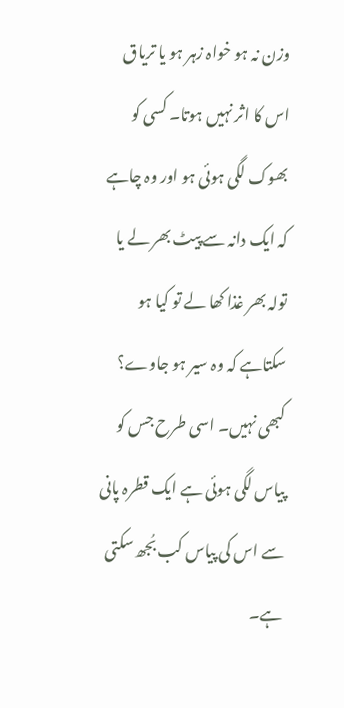وزن نہ ہو خواہ زہر ہو یا تریاق اس کا اثر نہیں ہوتا۔ کسی کو بھوک لگی ہوئی ہو اور وہ چاہے کہ ایک دانہ سے پیٹ بھر لے یا تولہ بھر غذا کھا لے تو کیا ہو سکتاہے کہ وہ سیر ہو جاوے؟ کبھی نہیں۔ اسی طرح جس کو پیاس لگی ہوئی ہے ایک قطرہ پانی سے اس کی پیاس کب بُجھ سکتی ہے۔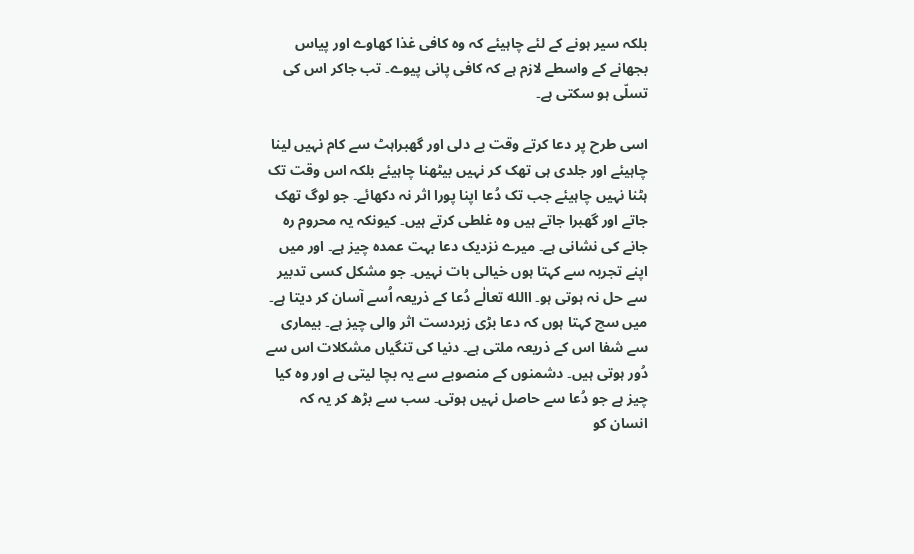بلکہ سیر ہونے کے لئے چاہیئے کہ وہ کافی غذا کھاوے اور پیاس بجھانے کے واسطے لازم ہے کہ کافی پانی پیوے۔ تب جاکر اس کی تسلّی ہو سکتی ہے۔

اسی طرح پر دعا کرتے وقت بے دلی اور گھبراہٹ سے کام نہیں لینا چاہیئے اور جلدی ہی تھک کر نہیں بیٹھنا چاہیئے بلکہ اس وقت تک ہٹنا نہیں چاہیئے جب تک دُعا اپنا پورا اثر نہ دکھائے۔ جو لوگ تھک جاتے اور گھبرا جاتے ہیں وہ غلطی کرتے ہیں۔ کیونکہ یہ محروم رہ جانے کی نشانی ہے۔ میرے نزدیک دعا بہت عمدہ چیز ہے۔ اور میں اپنے تجربہ سے کہتا ہوں خیالی بات نہیں۔ جو مشکل کسی تدبیر سے حل نہ ہوتی ہو۔ االله تعالٰے دُعا کے ذریعہ اُسے آسان کر دیتا ہے۔ میں سچ کہتا ہوں کہ دعا بڑی زبردست اثر والی چیز ہے۔ بیماری سے شفا اس کے ذریعہ ملتی ہے۔ دنیا کی تنگیاں مشکلات اس سے دُور ہوتی ہیں۔ دشمنوں کے منصوبے سے یہ بچا لیتی ہے اور وہ کیا چیز ہے جو دُعا سے حاصل نہیں ہوتی۔ سب سے بڑھ کر یہ کہ انسان کو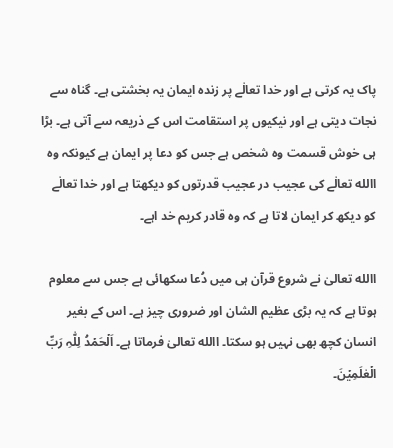پاک یہ کرتی ہے اور خدا تعالٰے پر زندہ ایمان یہ بخشتی ہے۔ گناہ سے نجات دیتی ہے اور نیکیوں پر استقامت اس کے ذریعہ سے آتی ہے۔ بڑا ہی خوش قسمت وہ شخص ہے جس کو دعا پر ایمان ہے کیونکہ وہ االله تعالٰے کی عجیب در عجیب قدرتوں کو دیکھتا ہے اور خدا تعالٰے کو دیکھ کر ایمان لاتا ہے کہ وہ قادر کریم خد اہے۔

االله تعالیٰ نے شروع قرآن ہی میں دُعا سکھائی ہے جس سے معلوم ہوتا ہے کہ یہ بڑی عظیم الشان اور ضروری چیز ہے۔ اس کے بغیر انسان کچھ بھی نہیں ہو سکتا۔ االله تعالیٰ فرماتا ہے۔ اَلۡحَمۡدُ لِلّٰہِ رَبِّ الۡعٰلَمِیۡنَ۔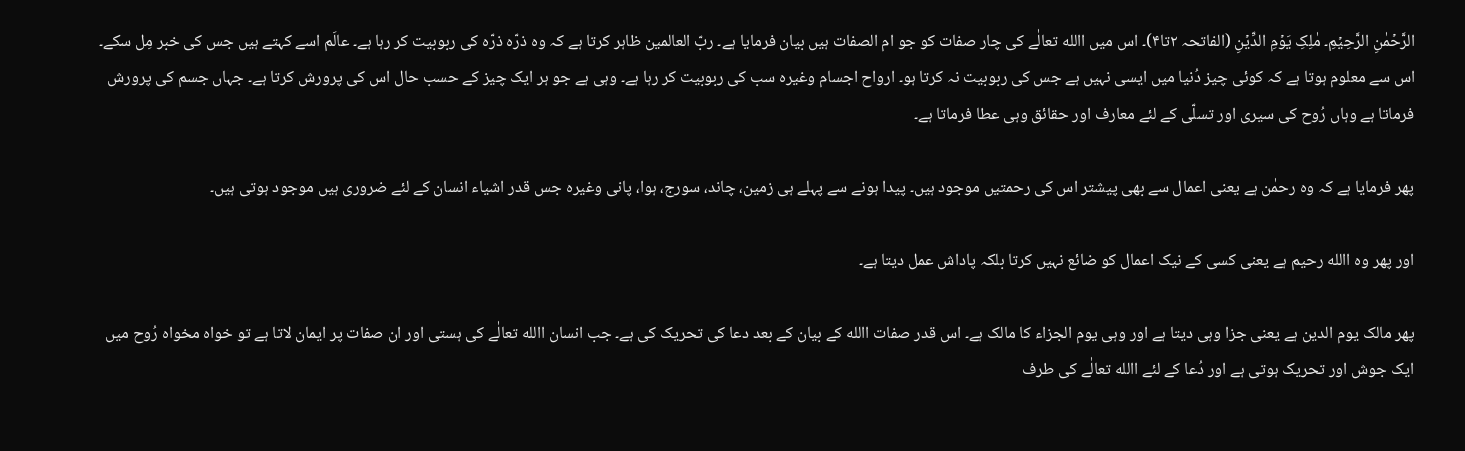الرَّحۡمٰنِ الرَّحِیۡمِ۔ مٰلِکِ یَوۡمِ الدِّیۡنِ (الفاتحہ ۲تا۴)۔ اس میں االله تعالٰے کی چار صفات کو جو ام الصفات ہیں بیان فرمایا ہے۔ ربّ العالمین ظاہر کرتا ہے کہ وہ ذرّہ ذرّہ کی ربوبیت کر رہا ہے۔ عالَم اسے کہتے ہیں جس کی خبر مِل سکے۔ اس سے معلوم ہوتا ہے کہ کوئی چیز دُنیا میں ایسی نہیں ہے جس کی ربوبیت نہ کرتا ہو۔ ارواح اجسام وغیرہ سب کی ربوبیت کر رہا ہے۔ وہی ہے جو ہر ایک چیز کے حسب حال اس کی پرورش کرتا ہے۔ جہاں جسم کی پرورش فرماتا ہے وہاں رُوح کی سیری اور تسلّی کے لئے معارف اور حقائق وہی عطا فرماتا ہے۔

پھر فرمایا ہے کہ وہ رحمٰن ہے یعنی اعمال سے بھی پیشتر اس کی رحمتیں موجود ہیں۔ پیدا ہونے سے پہلے ہی زمین، چاند، سورج، ہوا، پانی وغیرہ جس قدر اشیاء انسان کے لئے ضروری ہیں موجود ہوتی ہیں۔

اور پھر وہ االله رحیم ہے یعنی کسی کے نیک اعمال کو ضائع نہیں کرتا بلکہ پاداش عمل دیتا ہے۔

پھر مالک یوم الدین ہے یعنی جزا وہی دیتا ہے اور وہی یوم الجزاء کا مالک ہے۔ اس قدر صفات االله کے بیان کے بعد دعا کی تحریک کی ہے۔ جب انسان االله تعالٰے کی ہستی اور ان صفات پر ایمان لاتا ہے تو خواہ مخواہ رُوح میں ایک جوش اور تحریک ہوتی ہے اور دُعا کے لئے االله تعالٰے کی طرف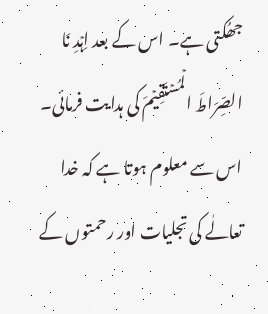جھُکتی ہے۔ اس کے بعد اِہۡدِ نَا الصِّرَاطَ الۡمُسۡتَقِیۡمَ کی ہدایت فرمائی۔ اس سے معلوم ہوتا ہے کہ خدا تعالٰے کی تجلیات اور رحمتوں کے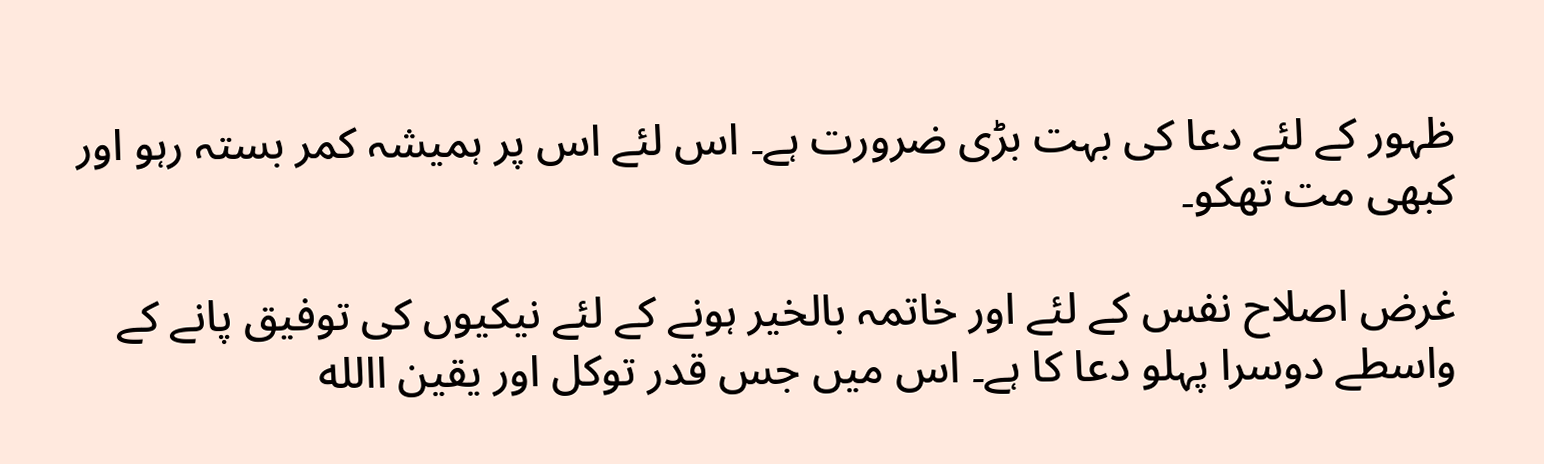ظہور کے لئے دعا کی بہت بڑی ضرورت ہے۔ اس لئے اس پر ہمیشہ کمر بستہ رہو اور کبھی مت تھکو۔

غرض اصلاح نفس کے لئے اور خاتمہ بالخیر ہونے کے لئے نیکیوں کی توفیق پانے کے واسطے دوسرا پہلو دعا کا ہے۔ اس میں جس قدر توکل اور یقین االله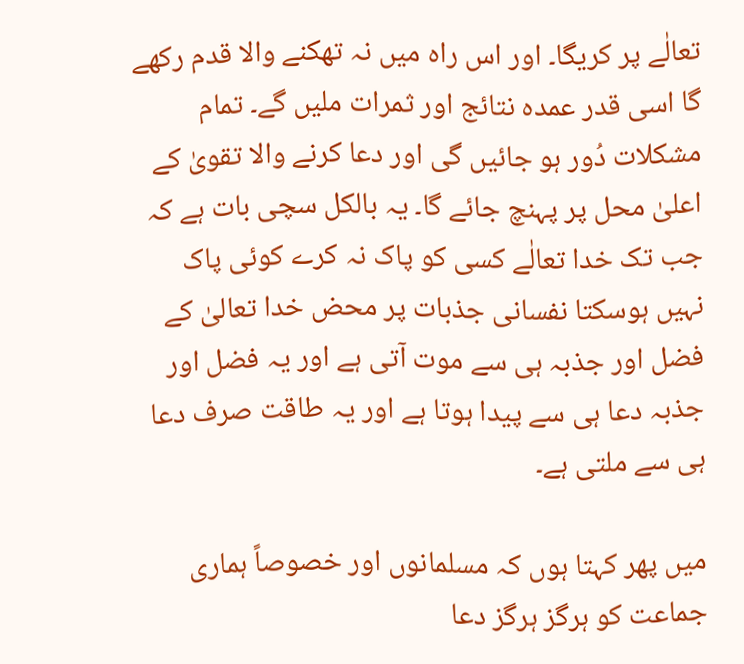تعالٰے پر کریگا۔ اور اس راہ میں نہ تھکنے والا قدم رکھے گا اسی قدر عمدہ نتائج اور ثمرات ملیں گے۔ تمام مشکلات دُور ہو جائیں گی اور دعا کرنے والا تقویٰ کے اعلیٰ محل پر پہنچ جائے گا۔ یہ بالکل سچی بات ہے کہ جب تک خدا تعالٰے کسی کو پاک نہ کرے کوئی پاک نہیں ہوسکتا نفسانی جذبات پر محض خدا تعالیٰ کے فضل اور جذبہ ہی سے موت آتی ہے اور یہ فضل اور جذبہ دعا ہی سے پیدا ہوتا ہے اور یہ طاقت صرف دعا ہی سے ملتی ہے۔

میں پھر کہتا ہوں کہ مسلمانوں اور خصوصاً ہماری جماعت کو ہرگز ہرگز دعا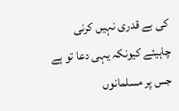کی بے قدری نہیں کرنی چاہیئے کیونکہ یہی دعا تو ہے جس پر مسلمانوں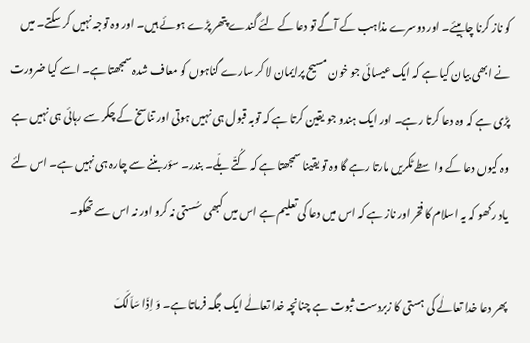کو ناز کرنا چاہیئے۔ اور دوسرے مذاہب کے آگے تو دعا کے لئے گندے پتھر پڑے ہوئے ہیں۔ اور وہ توجہ نہیں کر سکتے۔ میں نے ابھی بیان کیا ہے کہ ایک عیسائی جو خون مسیح پرایمان لا کر سارے گناہوں کو معاف شدہ سمجھتا ہے۔ اسے کیا ضرورت پڑی ہے کہ وہ دعا کرتا رہے۔ اور ایک ہندو جو یقین کرتا ہے کہ توبہ قبول ہی نہیں ہوتی اور تناسخ کے چکر سے رہائی ہی نہیں ہے وہ کیوں دعا کے واسطے ٹکریں مارتا رہے گا وہ تو یقینا سمجھتا ہے کہ کُتّے بلّے۔ بندر۔ سؤر بننے سے چارہ ہی نہیں ہے۔ اس لئے یاد رکھو کہ یہ اسلام کا فخر اور ناز ہے کہ اس میں دعا کی تعلیم ہے اس میں کبھی سُستی نہ کرو اور نہ اس سے تھکو۔

پھر دعا خدا تعالٰے کی ہستی کا زبردست ثبوت ہے چنانچہ خدا تعالٰے ایک جگہ فرماتا ہے۔ وَ اِذَا سَاَلَکَ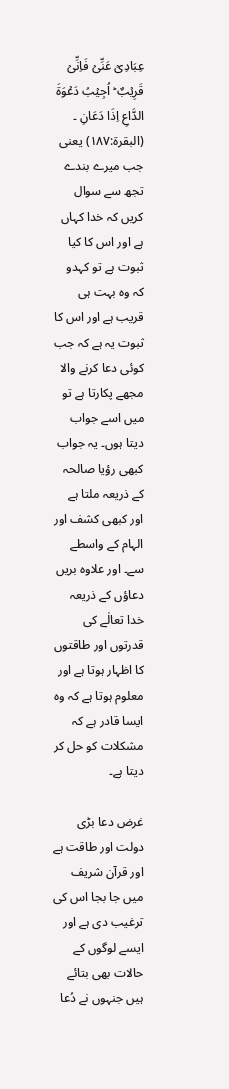عِبَادِیۡ عَنِّیۡ فَاِنِّیۡ قَرِیۡبٌ ؕ اُجِیۡبُ دَعۡوَۃَ الدَّاعِ اِذَا دَعَانِ ۔ (البقرۃ:۱۸۷) یعنی جب میرے بندے تجھ سے سوال کریں کہ خدا کہاں ہے اور اس کا کیا ثبوت ہے تو کہدو کہ وہ بہت ہی قریب ہے اور اس کا ثبوت یہ ہے کہ جب کوئی دعا کرنے والا مجھے پکارتا ہے تو میں اسے جواب دیتا ہوں۔ یہ جواب کبھی رؤیا صالحہ کے ذریعہ ملتا ہے اور کبھی کشف اور الہام کے واسطے سے۔ اور علاوہ بریں دعاؤں کے ذریعہ خدا تعالٰے کی قدرتوں اور طاقتوں کا اظہار ہوتا ہے اور معلوم ہوتا ہے کہ وہ ایسا قادر ہے کہ مشکلات کو حل کر دیتا ہے۔

غرض دعا بڑی دولت اور طاقت ہے اور قرآن شریف میں جا بجا اس کی ترغیب دی ہے اور ایسے لوگوں کے حالات بھی بتائے ہیں جنہوں نے دُعا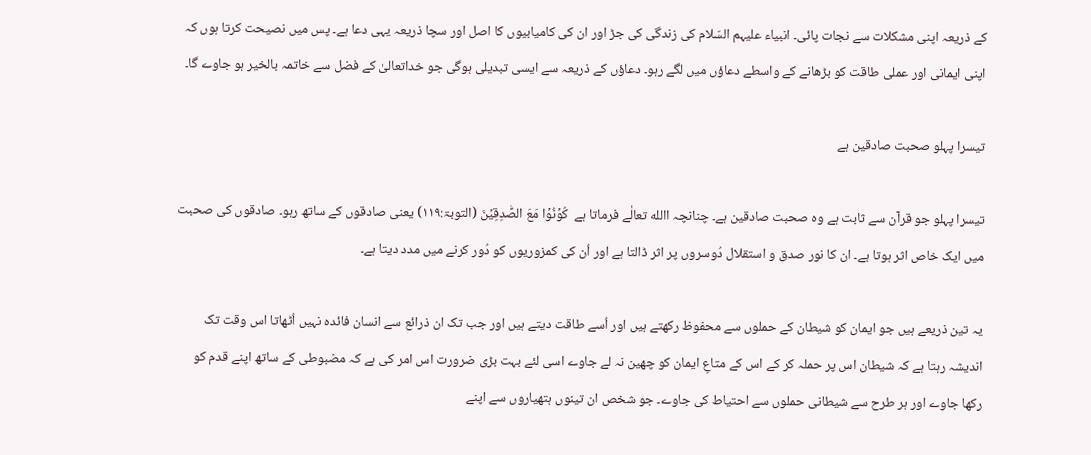کے ذریعہ اپنی مشکلات سے نجات پائی۔ انبیاء علیہم السّلام کی زندگی کی جڑ اور ان کی کامیابیوں کا اصل اور سچا ذریعہ یہی دعا ہے۔ پس میں نصیحت کرتا ہوں کہ اپنی ایمانی اور عملی طاقت کو بڑھانے کے واسطے دعاؤں میں لگے رہو۔ دعاؤں کے ذریعہ سے ایسی تبدیلی ہوگی جو خداتعالیٰ کے فضل سے خاتمہ بالخیر ہو جاوے گا۔

تیسرا پہلو صحبت صادقین ہے

تیسرا پہلو جو قرآن سے ثابت ہے وہ صحبت صادقین ہے۔ چنانچہ االله تعالٰے فرماتا ہے  کُوۡنُوۡا مَعَ الصّٰدِقِیۡنَ (التوبۃ:۱۱۹) یعنی صادقوں کے ساتھ رہو۔ صادقوں کی صحبت میں ایک خاص اثر ہوتا ہے۔ ان کا نور صدق و استقلال دُوسروں پر اثر ڈالتا ہے اور اُن کی کمزوریوں کو دُور کرنے میں مدد دیتا ہے۔

یہ تین ذریعے ہیں جو ایمان کو شیطان کے حملوں سے محفوظ رکھتے ہیں اور اُسے طاقت دیتے ہیں اور جب تک ان ذرائع سے انسان فائدہ نہیں اُٹھاتا اس وقت تک اندیشہ رہتا ہے کہ شیطان اس پر حملہ کر کے اس کے متاعِ ایمان کو چھین نہ لے جاوے اسی لئے بہت بڑی ضرورت اس امر کی ہے کہ مضبوطی کے ساتھ اپنے قدم کو رکھا جاوے اور ہر طرح سے شیطانی حملوں سے احتیاط کی جاوے۔ جو شخص ان تینوں ہتھیاروں سے اپنے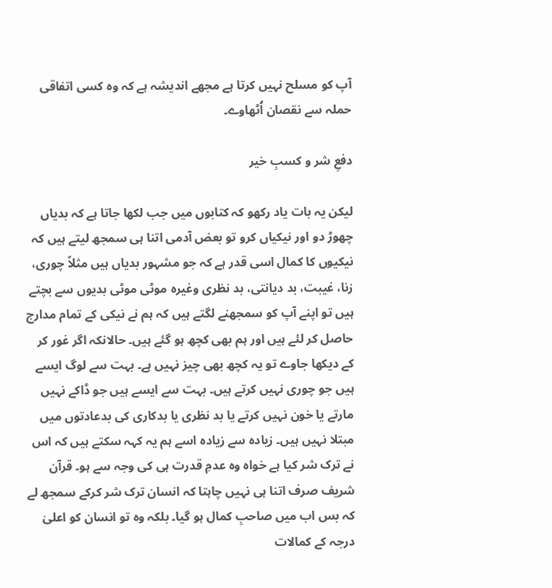آپ کو مسلح نہیں کرتا ہے مجھے اندیشہ ہے کہ وہ کسی اتفاقی حملہ سے نقصان اُٹھاوے۔

دفعِ شر و کسبِ خیر

لیکن یہ بات یاد رکھو کہ کتابوں میں جب لکھا جاتا ہے کہ بدیاں چھوڑ دو اور نیکیاں کرو تو بعض آدمی اتنا ہی سمجھ لیتے ہیں کہ نیکیوں کا کمال اسی قدر ہے کہ جو مشہور بدیاں ہیں مثلاً چوری، زنا، غیبت، بد دیانتی، بد نظری وغیرہ موٹی موٹی بدیوں سے بچتے ہیں تو اپنے آپ کو سمجھنے لگتے ہیں کہ ہم نے نیکی کے تمام مدارج حاصل کر لئے ہیں اور ہم بھی کچھ ہو گئے ہیں۔ حالانکہ اگر غور کر کے دیکھا جاوے تو یہ کچھ بھی چیز نہیں ہے۔ بہت سے لوگ ایسے ہیں جو چوری نہیں کرتے ہیں۔ بہت سے ایسے ہیں جو ڈاکے نہیں مارتے یا خون نہیں کرتے یا بد نظری یا بدکاری کی بدعادتوں میں مبتلا نہیں ہیں۔ زیادہ سے زیادہ اسے ہم یہ کہہ سکتے ہیں کہ اس نے ترک شر کیا ہے خواہ وہ عدمِ قدرت ہی کی وجہ سے ہو۔ قرآن شریف صرف اتنا ہی نہیں چاہتا کہ انسان ترک شر کرکے سمجھ لے کہ بس اب میں صاحبِ کمال ہو گیا۔ بلکہ وہ تو انسان کو اعلیٰ درجہ کے کمالات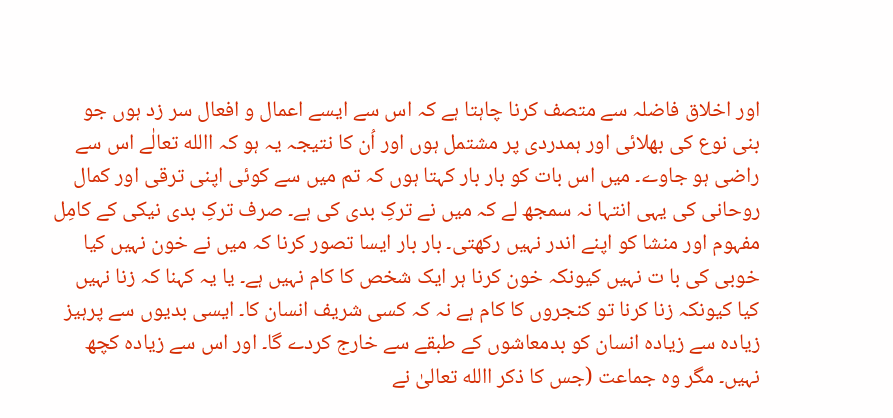اور اخلاق فاضلہ سے متصف کرنا چاہتا ہے کہ اس سے ایسے اعمال و افعال سر زد ہوں جو بنی نوع کی بھلائی اور ہمدردی پر مشتمل ہوں اور اُن کا نتیجہ یہ ہو کہ االله تعالٰے اس سے راضی ہو جاوے۔ میں اس بات کو بار بار کہتا ہوں کہ تم میں سے کوئی اپنی ترقی اور کمال روحانی کی یہی انتہا نہ سمجھ لے کہ میں نے ترکِ بدی کی ہے۔ صرف ترکِ بدی نیکی کے کامِل مفہوم اور منشا کو اپنے اندر نہیں رکھتی۔ بار بار ایسا تصور کرنا کہ میں نے خون نہیں کیا خوبی کی با ت نہیں کیونکہ خون کرنا ہر ایک شخص کا کام نہیں ہے۔ یا یہ کہنا کہ زنا نہیں کیا کیونکہ زنا کرنا تو کنجروں کا کام ہے نہ کہ کسی شریف انسان کا۔ ایسی بدیوں سے پرہیز زیادہ سے زیادہ انسان کو بدمعاشوں کے طبقے سے خارج کردے گا۔ اور اس سے زیادہ کچھ نہیں۔ مگر وہ جماعت (جس کا ذکر االله تعالیٰ نے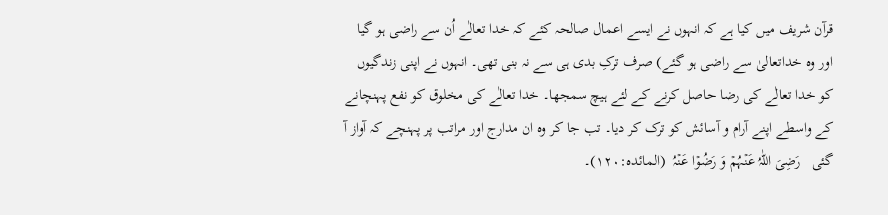قرآن شریف میں کیا ہے کہ انہوں نے ایسے اعمال صالحہ کئے کہ خدا تعالٰے اُن سے راضی ہو گیا اور وہ خداتعالیٰ سے راضی ہو گئے) صرف ترکِ بدی ہی سے نہ بنی تھی۔ انہوں نے اپنی زندگیوں کو خدا تعالٰے کی رضا حاصل کرنے کے لئے ہیچ سمجھا۔ خدا تعالٰے کی مخلوق کو نفع پہنچانے کے واسطے اپنے آرام و آسائش کو ترک کر دیا۔ تب جا کر وہ ان مدارج اور مراتب پر پہنچے کہ آواز آ گئی   رَضِیَ اللّٰہُ عَنۡہُمۡ وَ رَضُوۡا عَنۡہُ  (المائدہ:۱۲۰)۔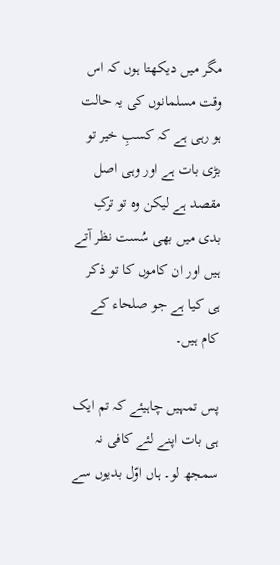مگر میں دیکھتا ہوں کہ اس وقت مسلمانوں کی یہ حالت ہو رہی ہے کہ کسبِ خیر تو بڑی بات ہے اور وہی اصل مقصد ہے لیکن وہ تو ترکِ بدی میں بھی سُست نظر آتے ہیں اور ان کاموں کا تو ذکر ہی کیا ہے جو صلحاء کے کام ہیں۔

پس تمہیں چاہیئے کہ تم ایک ہی بات اپنے لئے کافی نہ سمجھ لو۔ ہاں اوّل بدیوں سے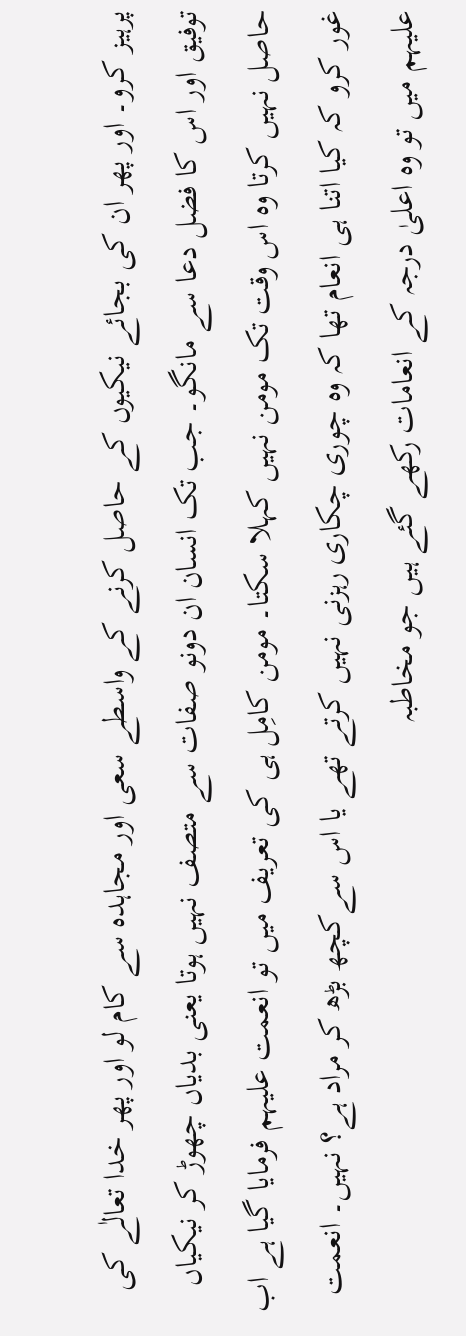پرہیز کرو۔ اور پھر ان کی بجائے نیکیوں کے حاصل کرنے کے واسطے سعی اور مجاہدہ سے کام لو اور پھر خدا تعالٰے کی توفیق اور اس کا فضل دعا سے مانگو۔ جب تک انسان ان دونو صفات سے متصف نہیں ہوتا یعنی بدیاں چھوڑ کر نیکیاں حاصل نہیں کرتا وہ اس وقت تک مومن نہیں کہلا سکتا۔ مومن کامِل ہی کی تعریف میں تو انعمت علیہم فرمایا گیا ہے اب غور کرو کہ کیا اتنا ہی انعام تھا کہ وہ چوری چکاری رہزنی نہیں کرتے تھے یا اس سےکچھ بڑھ کر مراد ہے؟ نہیں۔ انعمت علیہم میں تو وہ اعلیٰ درجہ کے انعامات رکھے گئے ہیں جو مخاطبہ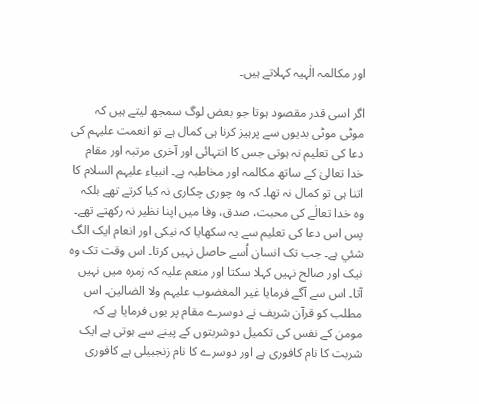اور مکالمہ الٰہیہ کہلاتے ہیں۔

اگر اسی قدر مقصود ہوتا جو بعض لوگ سمجھ لیتے ہیں کہ موٹی موٹی بدیوں سے پرہیز کرنا ہی کمال ہے تو انعمت علیہم کی دعا کی تعلیم نہ ہوتی جس کا انتہائی اور آخری مرتبہ اور مقام خدا تعالیٰ کے ساتھ مکالمہ اور مخاطبہ ہے۔ انبیاء علیہم السلام کا اتنا ہی تو کمال نہ تھا۔ کہ وہ چوری چکاری نہ کیا کرتے تھے بلکہ وہ خدا تعالٰے کی محبت، صدق، وفا میں اپنا نظیر نہ رکھتے تھے۔ پس اس دعا کی تعلیم سے یہ سکھایا کہ نیکی اور انعام ایک الگ شئي ہے۔ جب تک انسان اُسے حاصل نہیں کرتا۔ اس وقت تک وہ نیک اور صالح نہیں کہلا سکتا اور منعم علیہ کہ زمرہ میں نہیں آتا۔ اس سے آگے فرمایا غیر المغضوب علیہم ولا الضالین۔ اس مطلب کو قرآن شریف نے دوسرے مقام پر یوں فرمایا ہے کہ مومن کے نفس کی تکمیل دوشربتوں کے پینے سے ہوتی ہے ایک شربت کا نام کافوری ہے اور دوسرے کا نام زنجبیلی ہے کافوری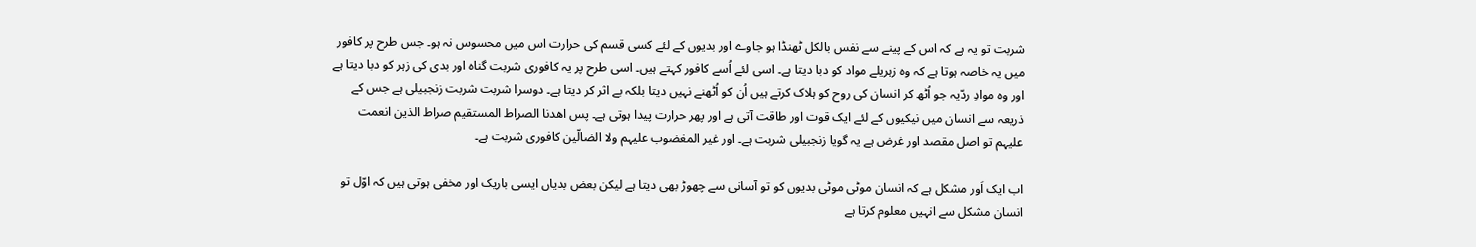شربت تو یہ ہے کہ اس کے پینے سے نفس بالکل ٹھنڈا ہو جاوے اور بدیوں کے لئے کسی قسم کی حرارت اس میں محسوس نہ ہو۔ جس طرح پر کافور میں یہ خاصہ ہوتا ہے کہ وہ زہریلے مواد کو دبا دیتا ہے۔ اسی لئے اُسے کافور کہتے ہیں۔ اسی طرح پر یہ کافوری شربت گناہ اور بدی کی زہر کو دبا دیتا ہے اور وہ موادِ ردّیہ جو اُٹھ کر انسان کی روح کو ہلاک کرتے ہیں اُن کو اُٹھنے نہیں دیتا بلکہ بے اثر کر دیتا ہے۔ دوسرا شربت شربت زنجبیلی ہے جس کے ذریعہ سے انسان میں نیکیوں کے لئے ایک قوت اور طاقت آتی ہے اور پھر حرارت پیدا ہوتی ہے۔ پس اھدنا الصراط المستقیم صراط الذین انعمت علیہم تو اصل مقصد اور غرض ہے یہ گویا زنجبیلی شربت ہے۔ اور غیر المغضوب علیہم ولا الضالّین کافوری شربت ہے۔

اب ایک اَور مشکل ہے کہ انسان موٹی موٹی بدیوں کو تو آسانی سے چھوڑ بھی دیتا ہے لیکن بعض بدیاں ایسی باریک اور مخفی ہوتی ہیں کہ اوّل تو انسان مشکل سے انہیں معلوم کرتا ہے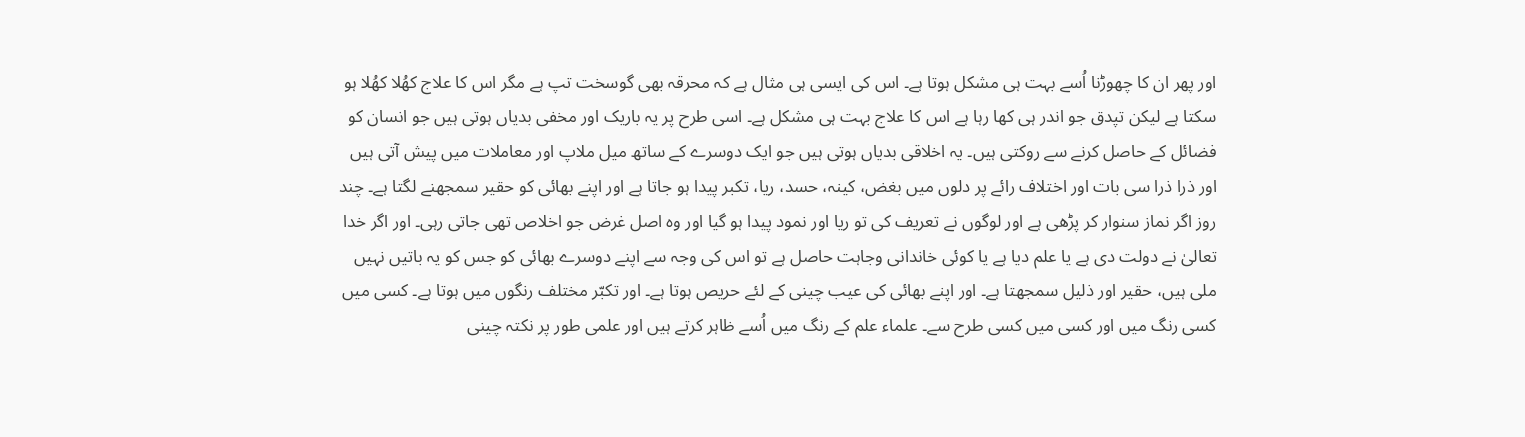اور پھر ان کا چھوڑنا اُسے بہت ہی مشکل ہوتا ہے۔ اس کی ایسی ہی مثال ہے کہ محرقہ بھی گوسخت تپ ہے مگر اس کا علاج کھُلا کھُلا ہو سکتا ہے لیکن تپدق جو اندر ہی کھا رہا ہے اس کا علاج بہت ہی مشکل ہے۔ اسی طرح پر یہ باریک اور مخفی بدیاں ہوتی ہیں جو انسان کو فضائل کے حاصل کرنے سے روکتی ہیں۔ یہ اخلاقی بدیاں ہوتی ہیں جو ایک دوسرے کے ساتھ میل ملاپ اور معاملات میں پیش آتی ہیں اور ذرا ذرا سی بات اور اختلاف رائے پر دلوں میں بغض، کینہ، حسد، ریا، تکبر پیدا ہو جاتا ہے اور اپنے بھائی کو حقیر سمجھنے لگتا ہے۔ چند روز اگر نماز سنوار کر پڑھی ہے اور لوگوں نے تعریف کی تو ریا اور نمود پیدا ہو گیا اور وہ اصل غرض جو اخلاص تھی جاتی رہی۔ اور اگر خدا تعالیٰ نے دولت دی ہے یا علم دیا ہے یا کوئی خاندانی وجاہت حاصل ہے تو اس کی وجہ سے اپنے دوسرے بھائی کو جس کو یہ باتیں نہیں ملی ہیں، حقیر اور ذلیل سمجھتا ہے۔ اور اپنے بھائی کی عیب چینی کے لئے حریص ہوتا ہے۔ اور تکبّر مختلف رنگوں میں ہوتا ہے۔ کسی میں کسی رنگ میں اور کسی میں کسی طرح سے۔ علماء علم کے رنگ میں اُسے ظاہر کرتے ہیں اور علمی طور پر نکتہ چینی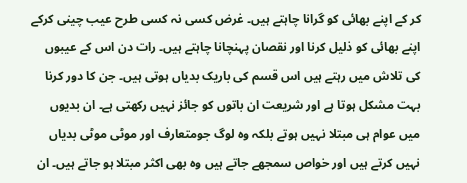کر کے اپنے بھائی کو گرانا چاہتے ہیں۔ غرض کسی نہ کسی طرح عیب چینی کرکے اپنے بھائی کو ذلیل کرنا اور نقصان پہنچانا چاہتے ہیں۔ رات دن اس کے عیبوں کی تلاش میں رہتے ہیں اس قسم کی باریک بدیاں ہوتی ہیں۔ جن کا دور کرنا بہت مشکل ہوتا ہے اور شریعت ان باتوں کو جائز نہیں رکھتی ہے۔ ان بدیوں میں عوام ہی مبتلا نہیں ہوتے بلکہ وہ لوگ جومتعارف اور موٹی موٹی بدیاں نہیں کرتے ہیں اور خواص سمجھے جاتے ہیں وہ بھی اکثر مبتلا ہو جاتے ہیں۔ ان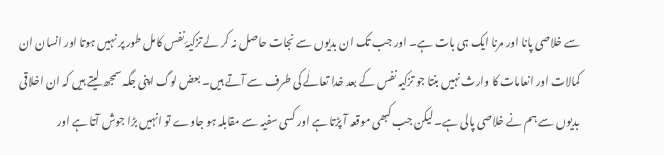سے خلاصی پانا اور مرنا ایک ہی بات ہے۔ اور جب تک ان بدیوں سے نجات حاصل نہ کر لے تزکیۂ نفس کامل طور پر نہیں ہوتا اور انسان ان کمالات اور انعامات کا وارث نہیں بنتا جو تزکیہ نفس کے بعد خدا تعالٰے کی طرف سے آتے ہیں۔ بعض لوگ اپنی جگہ سمجھ لیتے ہیں کہ ان اخلاقی بدیوں سے ہم نے خلاصی پالی ہے۔ لیکن جب کبھی موقعہ آ پڑتا ہے اور کسی سفیہ سے مقابلہ ہو جاوے تو انہیں بڑا جوش آتا ہے اور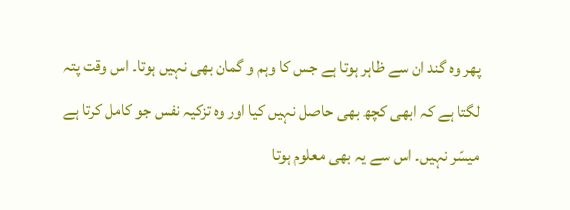پھر وہ گند ان سے ظاہر ہوتا ہے جس کا وہم و گمان بھی نہیں ہوتا۔ اس وقت پتہ لگتا ہے کہ ابھی کچھ بھی حاصل نہیں کیا اور وہ تزکیہ نفس جو کامل کرتا ہے میسّر نہیں۔ اس سے یہ بھی معلوم ہوتا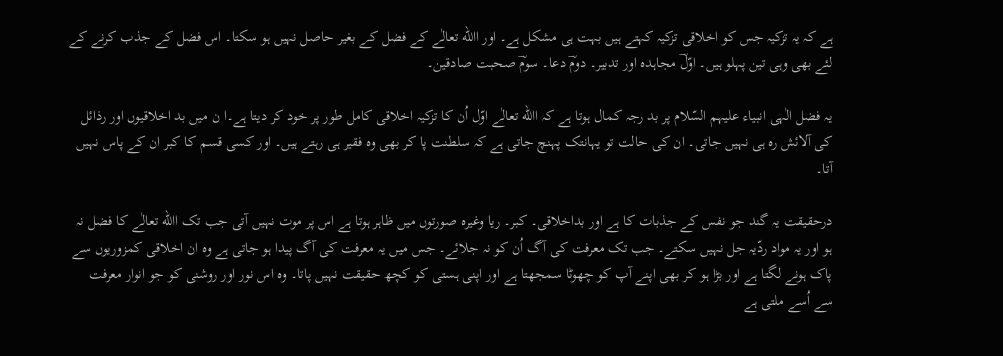ہے کہ یہ تزکیہ جس کو اخلاقی تزکیہ کہتے ہیں بہت ہی مشکل ہے۔ اور االله تعالٰے کے فضل کے بغیر حاصل نہیں ہو سکتا۔ اس فضل کے جذب کرنے کے لئے بھی وہی تین پہلو ہیں۔ اوّلؔ مجاہدہ اور تدبیر۔ دومؔ دعا۔ سومؔ صحبت صادقین۔

یہ فضل الٰہی انبیاء علیہم السّلام پر بد رجہ کمال ہوتا ہے کہ االله تعالٰے اوّل اُن کا تزکیہ اخلاقی کامل طور پر خود کر دیتا ہے۔ا ن میں بد اخلاقیوں اور رذائل کی آلائش رہ ہی نہیں جاتی۔ ان کی حالت تو یہانتک پہنچ جاتی ہے کہ سلطنت پا کر بھی وہ فقیر ہی رہتے ہیں۔ اور کسی قسم کا کبر ان کے پاس نہیں آتا۔

درحقیقت یہ گند جو نفس کے جذبات کا ہے اور بداخلاقی۔ کبر۔ ریا وغیرہ صورتوں میں ظاہر ہوتا ہے اس پر موت نہیں آتی جب تک االله تعالٰے کا فضل نہ ہو اور یہ مواد ردّیہ جل نہیں سکتے۔ جب تک معرفت کی آگ اُن کو نہ جلائے۔ جس میں یہ معرفت کی آگ پیدا ہو جاتی ہے وہ ان اخلاقی کمزوریوں سے پاک ہونے لگتا ہے اور بڑا ہو کر بھی اپنے آپ کو چھوٹا سمجھتا ہے اور اپنی ہستی کو کچھ حقیقت نہیں پاتا۔ وہ اس نور اور روشنی کو جو انوار معرفت سے اُسے ملتی ہے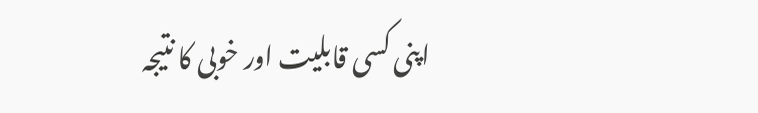اپنی کسی قابلیت اور خوبی کا نتیجہ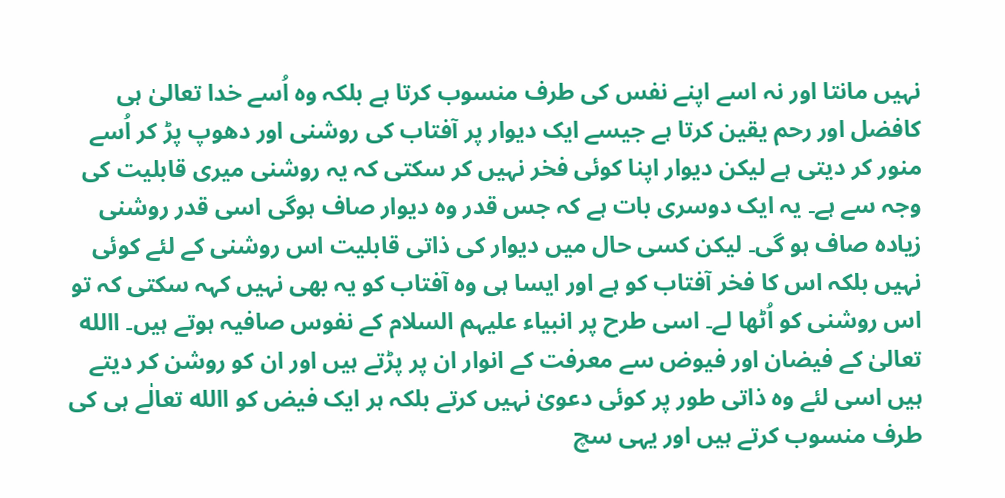نہیں مانتا اور نہ اسے اپنے نفس کی طرف منسوب کرتا ہے بلکہ وہ اُسے خدا تعالیٰ ہی کافضل اور رحم یقین کرتا ہے جیسے ایک دیوار پر آفتاب کی روشنی اور دھوپ پڑ کر اُسے منور کر دیتی ہے لیکن دیوار اپنا کوئی فخر نہیں کر سکتی کہ یہ روشنی میری قابلیت کی وجہ سے ہے۔ یہ ایک دوسری بات ہے کہ جس قدر وہ دیوار صاف ہوگی اسی قدر روشنی زیادہ صاف ہو گی۔ لیکن کسی حال میں دیوار کی ذاتی قابلیت اس روشنی کے لئے کوئی نہیں بلکہ اس کا فخر آفتاب کو ہے اور ایسا ہی وہ آفتاب کو یہ بھی نہیں کہہ سکتی کہ تو اس روشنی کو اُٹھا لے۔ اسی طرح پر انبیاء علیہم السلام کے نفوس صافیہ ہوتے ہیں۔ االله تعالیٰ کے فیضان اور فیوض سے معرفت کے انوار ان پر پڑتے ہیں اور ان کو روشن کر دیتے ہیں اسی لئے وہ ذاتی طور پر کوئی دعویٰ نہیں کرتے بلکہ ہر ایک فیض کو االله تعالٰے ہی کی طرف منسوب کرتے ہیں اور یہی سچ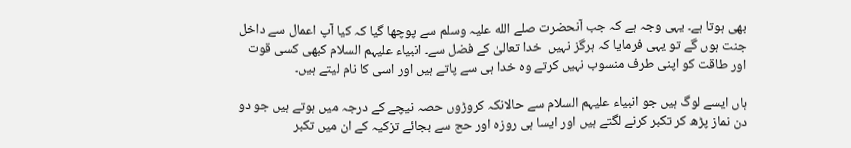بھی ہوتا ہے۔ یہی وجہ ہے کہ جب آنحضرت صلے الله علیہ وسلم سے پوچھا گیا کہ کیا آپ اعمال سے داخل جنت ہوں گے تو یہی فرمایا کہ ہرگز نہیں  خدا تعالیٰ کے فضل سے۔ انبیاء علیہم السلام کبھی کسی قوت اور طاقت کو اپنی طرف منسوب نہیں کرتے وہ خدا ہی سے پاتے ہیں اور اسی کا نام لیتے ہیں۔

ہاں ایسے لوگ ہیں جو انبیاء علیہم السلام سے حالانکہ کروڑوں حصہ نیچے کے درجہ میں ہوتے ہیں جو دو دن نماز پڑھ کر تکبر کرنے لگتے ہیں اور ایسا ہی روزہ اور حج سے بجائے تزکیہ کے ان میں تکبر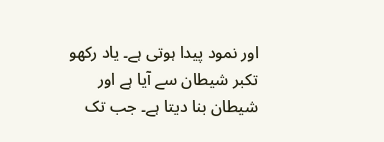اور نمود پیدا ہوتی ہے۔ یاد رکھو تکبر شیطان سے آیا ہے اور شیطان بنا دیتا ہے۔ جب تک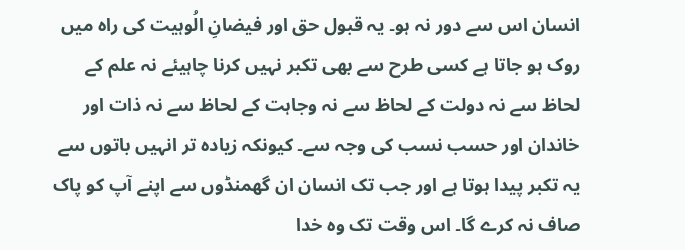انسان اس سے دور نہ ہو۔ یہ قبول حق اور فیضانِ الُوہیت کی راہ میں روک ہو جاتا ہے کسی طرح سے بھی تکبر نہیں کرنا چاہیئے نہ علم کے لحاظ سے نہ دولت کے لحاظ سے نہ وجاہت کے لحاظ سے نہ ذات اور خاندان اور حسب نسب کی وجہ سے۔ کیونکہ زیادہ تر انہیں باتوں سے یہ تکبر پیدا ہوتا ہے اور جب تک انسان ان گھمنڈوں سے اپنے آپ کو پاک صاف نہ کرے گا۔ اس وقت تک وہ خدا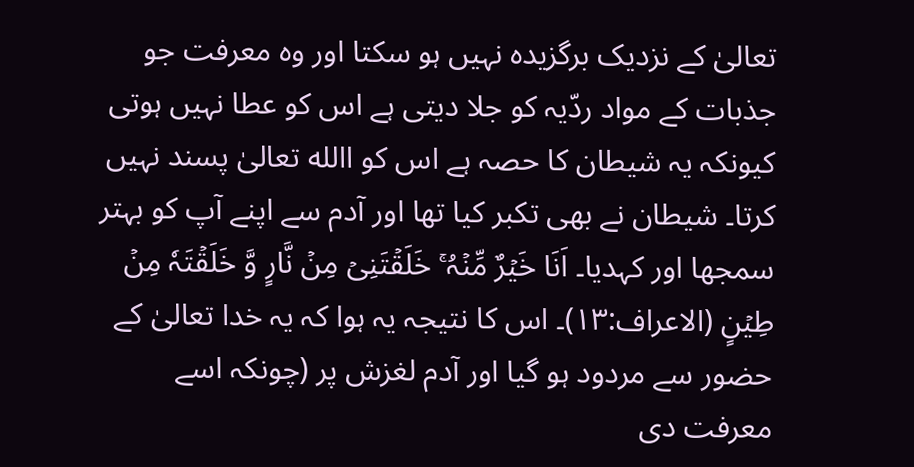تعالیٰ کے نزدیک برگزیدہ نہیں ہو سکتا اور وہ معرفت جو جذبات کے مواد ردّیہ کو جلا دیتی ہے اس کو عطا نہیں ہوتی کیونکہ یہ شیطان کا حصہ ہے اس کو االله تعالیٰ پسند نہیں کرتا۔ شیطان نے بھی تکبر کیا تھا اور آدم سے اپنے آپ کو بہتر سمجھا اور کہدیا۔ اَنَا خَیۡرٌ مِّنۡہُ ۚ خَلَقۡتَنِیۡ مِنۡ نَّارٍ وَّ خَلَقۡتَہٗ مِنۡ طِیۡنٍ (الاعراف:۱۳)۔ اس کا نتیجہ یہ ہوا کہ یہ خدا تعالیٰ کے حضور سے مردود ہو گیا اور آدم لغزش پر (چونکہ اسے معرفت دی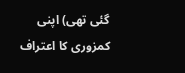گئی تھی) اپنی کمزوری کا اعتراف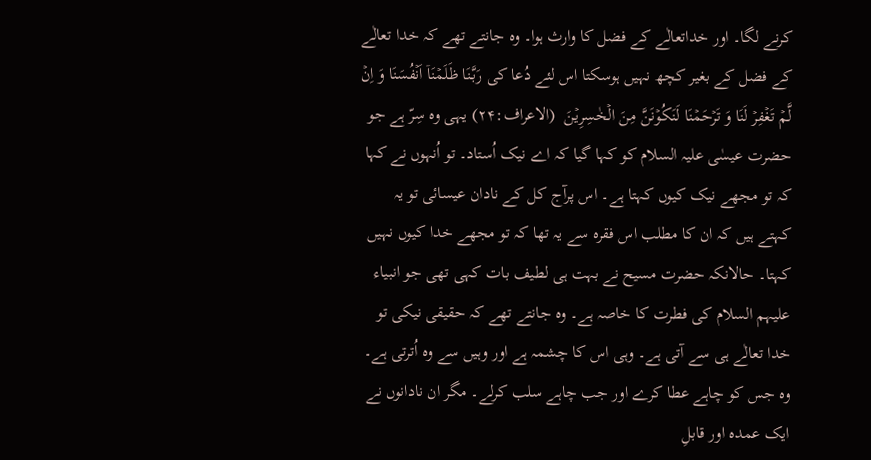کرنے لگا۔ اور خداتعالٰے کے فضل کا وارث ہوا۔ وہ جانتے تھے کہ خدا تعالٰے کے فضل کے بغیر کچھ نہیں ہوسکتا اس لئے دُعا کی رَبَّنَا ظَلَمۡنَاۤ اَنۡفُسَنَا وَ اِنۡ لَّمۡ تَغۡفِرۡ لَنَا وَ تَرۡحَمۡنَا لَنَکُوۡنَنَّ مِنَ الۡخٰسِرِیۡنَ  (الاعراف:۲۴) یہی وہ سِرّ ہے جو حضرت عیسٰی علیہ السلام کو کہا گیا کہ اے نیک اُستاد۔ تو اُنہوں نے کہا کہ تو مجھے نیک کیوں کہتا ہے۔ اس پرآج کل کے نادان عیسائی تو یہ کہتے ہیں کہ ان کا مطلب اس فقرہ سے یہ تھا کہ تو مجھے خدا کیوں نہیں کہتا۔ حالانکہ حضرت مسیح نے بہت ہی لطیف بات کہی تھی جو انبیاء علیہم السلام کی فطرت کا خاصہ ہے۔ وہ جانتے تھے کہ حقیقی نیکی تو خدا تعالٰے ہی سے آتی ہے۔ وہی اس کا چشمہ ہے اور وہیں سے وہ اُترتی ہے۔ وہ جس کو چاہے عطا کرے اور جب چاہے سلب کرلے۔ مگر ان نادانوں نے ایک عمدہ اور قابلِ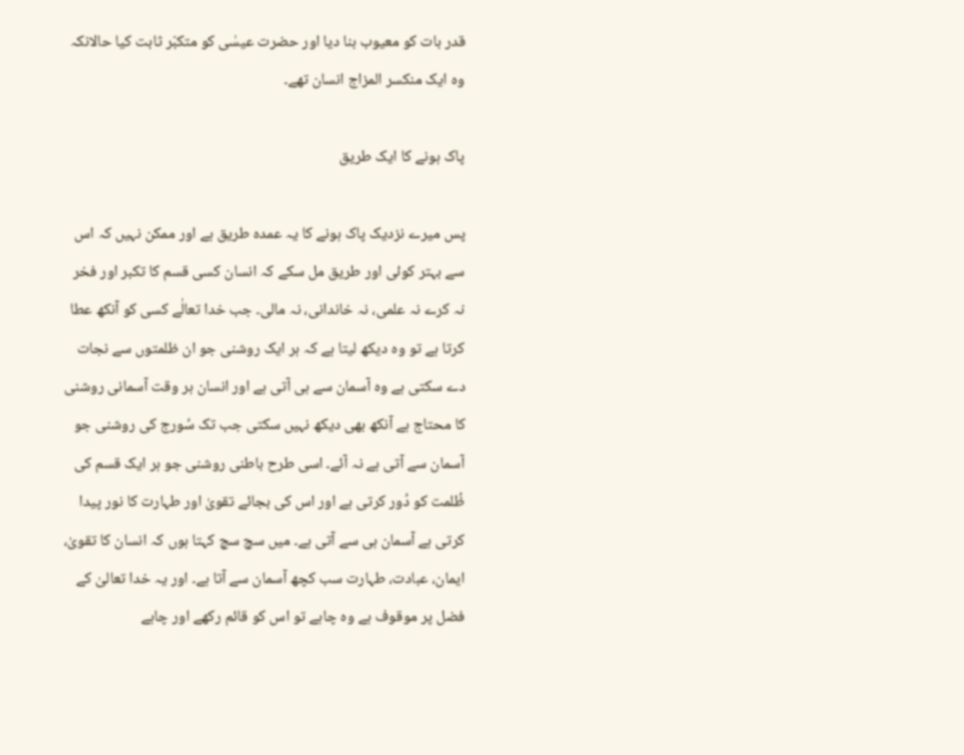قدر بات کو معیوب بنا دیا اور حضرت عیسٰی کو متکبّر ثابت کیا حالانکہ وہ ایک منکسر المزاج انسان تھے۔

پاک ہونے کا ایک طریق

پس میرے نزدیک پاک ہونے کا یہ عمدہ طریق ہے اور ممکن نہیں کہ اس سے بہتر کوئی اور طریق مل سکے کہ انسان کسی قسم کا تکبر اور فخر نہ کرے نہ علمی، نہ خاندانی، نہ مالی۔ جب خدا تعالٰے کسی کو آنکھ عطا کرتا ہے تو وہ دیکھ لیتا ہے کہ ہر ایک روشنی جو ان ظلمتوں سے نجات دے سکتی ہے وہ آسمان سے ہی آتی ہے اور انسان ہر وقت آسمانی روشنی کا محتاج ہے آنکھ بھی دیکھ نہیں سکتی جب تک سُورج کی روشنی جو آسمان سے آتی ہے نہ آئے۔ اسی طرح باطنی روشنی جو ہر ایک قسم کی ظُلمت کو دُور کرتی ہے اور اس کی بجائے تقویٰ اور طہارت کا نور پیدا کرتی ہے آسمان ہی سے آتی ہے۔ میں سچ سچ کہتا ہوں کہ انسان کا تقویٰ، ایمان، عبادت، طہارت سب کچھ آسمان سے آتا ہے۔ اور یہ خدا تعالیٰ کے فضل پر موقوف ہے وہ چاہے تو اس کو قائم رکھے اور چاہے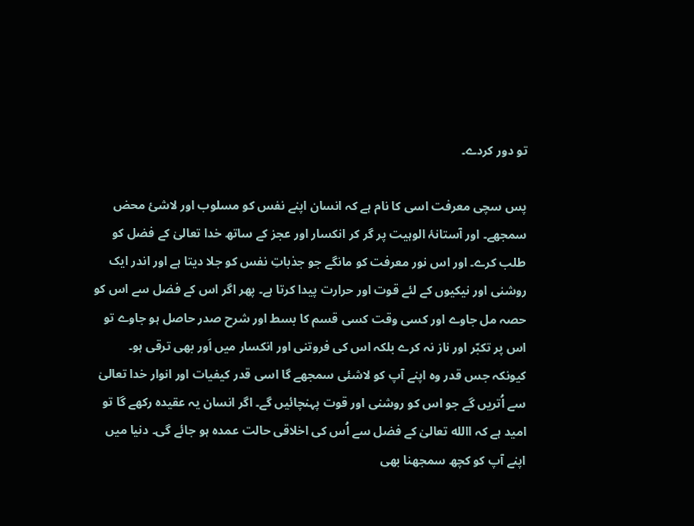تو دور کردے۔

پس سچی معرفت اسی کا نام ہے کہ انسان اپنے نفس کو مسلوب اور لاشیٔ محض سمجھے۔ اور آستانۂ الوہیت پر گر کر انکسار اور عجز کے ساتھ خدا تعالیٰ کے فضل کو طلب کرے۔ اور اس نور معرفت کو مانگے جو جذباتِ نفس کو جلا دیتا ہے اور اندر ایک روشنی اور نیکیوں کے لئے قوت اور حرارت پیدا کرتا ہے۔ پھر اگر اس کے فضل سے اس کو حصہ مل جاوے اور کسی وقت کسی قسم کا بسط اور شرح صدر حاصل ہو جاوے تو اس پر تکبّر اور ناز نہ کرے بلکہ اس کی فروتنی اور انکسار میں اَور بھی ترقی ہو۔ کیونکہ جس قدر وہ اپنے آپ کو لاشئی سمجھے گا اسی قدر کیفیات اور انوار خدا تعالیٰ سے اُتریں گے جو اس کو روشنی اور قوت پہنچائیں گے۔ اگر انسان یہ عقیدہ رکھے گا تو امید ہے کہ االله تعالیٰ کے فضل سے اُس کی اخلاقی حالت عمدہ ہو جائے گی۔ دنیا میں اپنے آپ کو کچھ سمجھنا بھی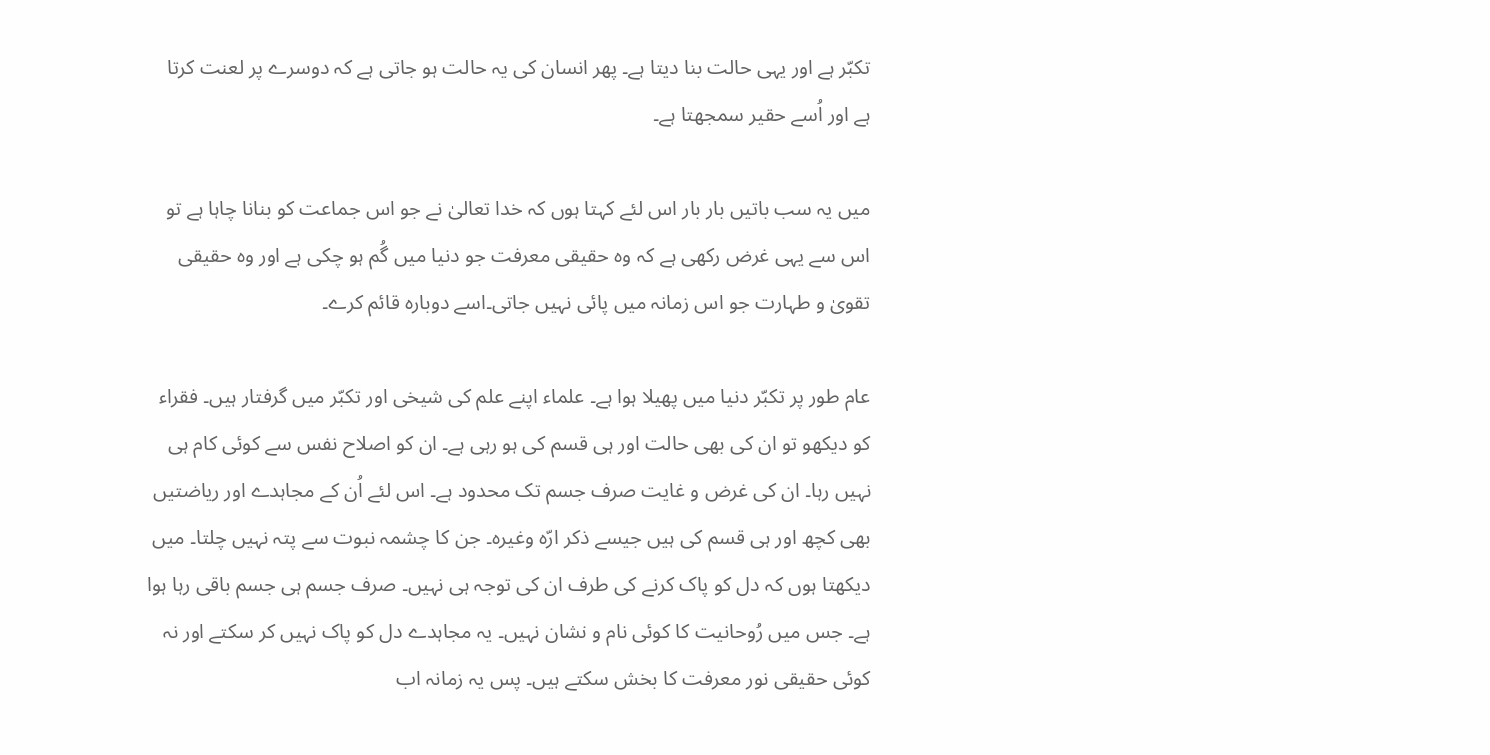تکبّر ہے اور یہی حالت بنا دیتا ہے۔ پھر انسان کی یہ حالت ہو جاتی ہے کہ دوسرے پر لعنت کرتا ہے اور اُسے حقیر سمجھتا ہے۔

میں یہ سب باتیں بار بار اس لئے کہتا ہوں کہ خدا تعالیٰ نے جو اس جماعت کو بنانا چاہا ہے تو اس سے یہی غرض رکھی ہے کہ وہ حقیقی معرفت جو دنیا میں گُم ہو چکی ہے اور وہ حقیقی تقویٰ و طہارت جو اس زمانہ میں پائی نہیں جاتی۔اسے دوبارہ قائم کرے۔

عام طور پر تکبّر دنیا میں پھیلا ہوا ہے۔ علماء اپنے علم کی شیخی اور تکبّر میں گرفتار ہیں۔ فقراء کو دیکھو تو ان کی بھی حالت اور ہی قسم کی ہو رہی ہے۔ ان کو اصلاح نفس سے کوئی کام ہی نہیں رہا۔ ان کی غرض و غایت صرف جسم تک محدود ہے۔ اس لئے اُن کے مجاہدے اور ریاضتیں بھی کچھ اور ہی قسم کی ہیں جیسے ذکر ارّہ وغیرہ۔ جن کا چشمہ نبوت سے پتہ نہیں چلتا۔ میں دیکھتا ہوں کہ دل کو پاک کرنے کی طرف ان کی توجہ ہی نہیں۔ صرف جسم ہی جسم باقی رہا ہوا ہے۔ جس میں رُوحانیت کا کوئی نام و نشان نہیں۔ یہ مجاہدے دل کو پاک نہیں کر سکتے اور نہ کوئی حقیقی نور معرفت کا بخش سکتے ہیں۔ پس یہ زمانہ اب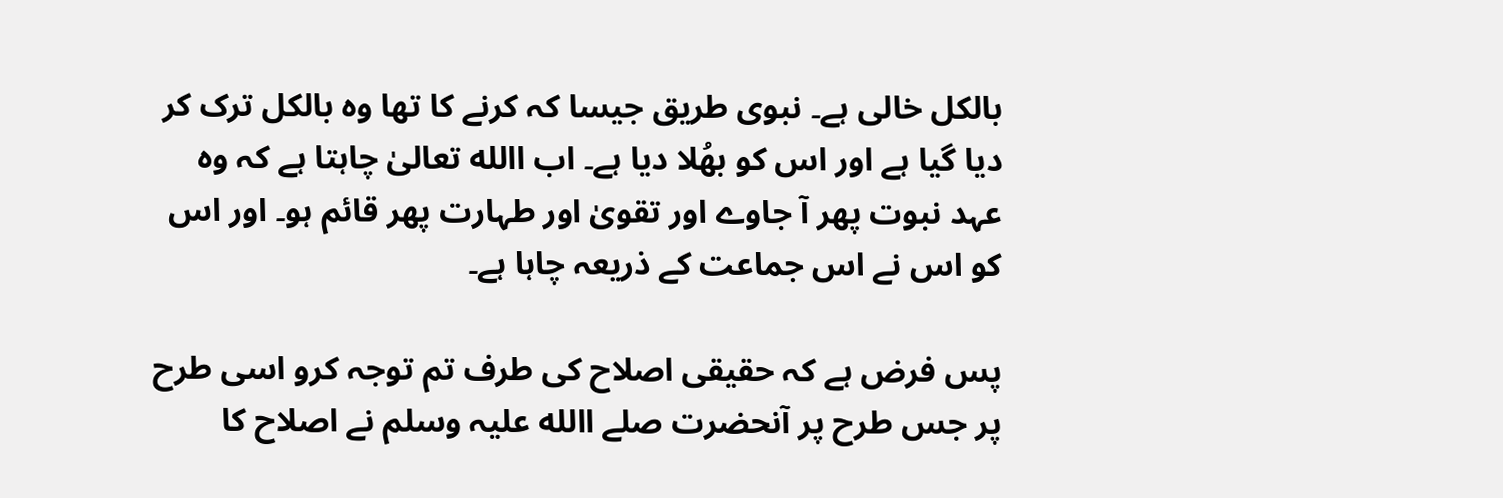بالکل خالی ہے۔ نبوی طریق جیسا کہ کرنے کا تھا وہ بالکل ترک کر دیا گیا ہے اور اس کو بھُلا دیا ہے۔ اب االله تعالیٰ چاہتا ہے کہ وہ عہد نبوت پھر آ جاوے اور تقویٰ اور طہارت پھر قائم ہو۔ اور اس کو اس نے اس جماعت کے ذریعہ چاہا ہے۔

پس فرض ہے کہ حقیقی اصلاح کی طرف تم توجہ کرو اسی طرح پر جس طرح پر آنحضرت صلے االله علیہ وسلم نے اصلاح کا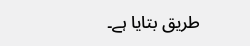طریق بتایا ہے۔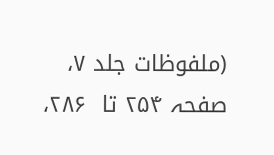(ملفوظات جلد ۷، صفحہ ۲۵۴ تا  ۲۸۶،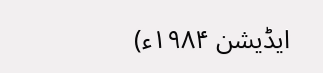ایڈیشن ۱۹۸۴ء)